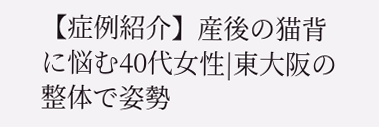【症例紹介】産後の猫背に悩む40代女性|東大阪の整体で姿勢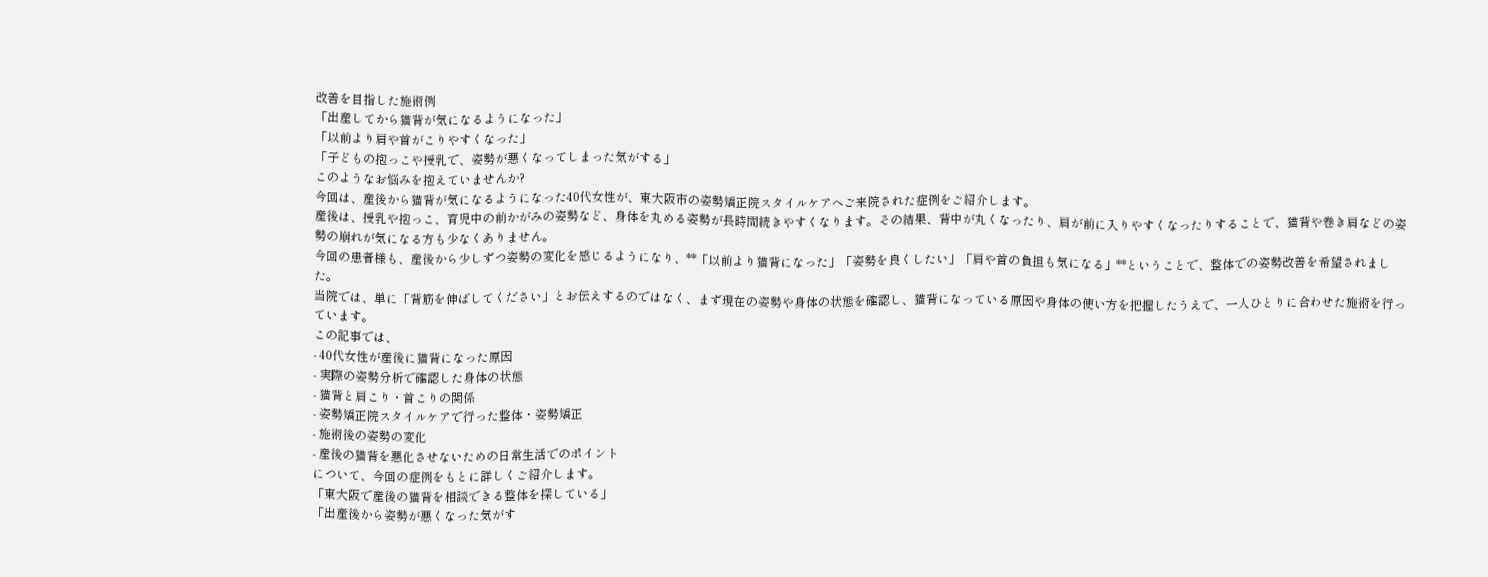改善を目指した施術例
「出産してから猫背が気になるようになった」
「以前より肩や首がこりやすくなった」
「子どもの抱っこや授乳で、姿勢が悪くなってしまった気がする」
このようなお悩みを抱えていませんか?
今回は、産後から猫背が気になるようになった40代女性が、東大阪市の姿勢矯正院スタイルケアへご来院された症例をご紹介します。
産後は、授乳や抱っこ、育児中の前かがみの姿勢など、身体を丸める姿勢が長時間続きやすくなります。その結果、背中が丸くなったり、肩が前に入りやすくなったりすることで、猫背や巻き肩などの姿勢の崩れが気になる方も少なくありません。
今回の患者様も、産後から少しずつ姿勢の変化を感じるようになり、**「以前より猫背になった」「姿勢を良くしたい」「肩や首の負担も気になる」**ということで、整体での姿勢改善を希望されました。
当院では、単に「背筋を伸ばしてください」とお伝えするのではなく、まず現在の姿勢や身体の状態を確認し、猫背になっている原因や身体の使い方を把握したうえで、一人ひとりに合わせた施術を行っています。
この記事では、
- 40代女性が産後に猫背になった原因
- 実際の姿勢分析で確認した身体の状態
- 猫背と肩こり・首こりの関係
- 姿勢矯正院スタイルケアで行った整体・姿勢矯正
- 施術後の姿勢の変化
- 産後の猫背を悪化させないための日常生活でのポイント
について、今回の症例をもとに詳しくご紹介します。
「東大阪で産後の猫背を相談できる整体を探している」
「出産後から姿勢が悪くなった気がす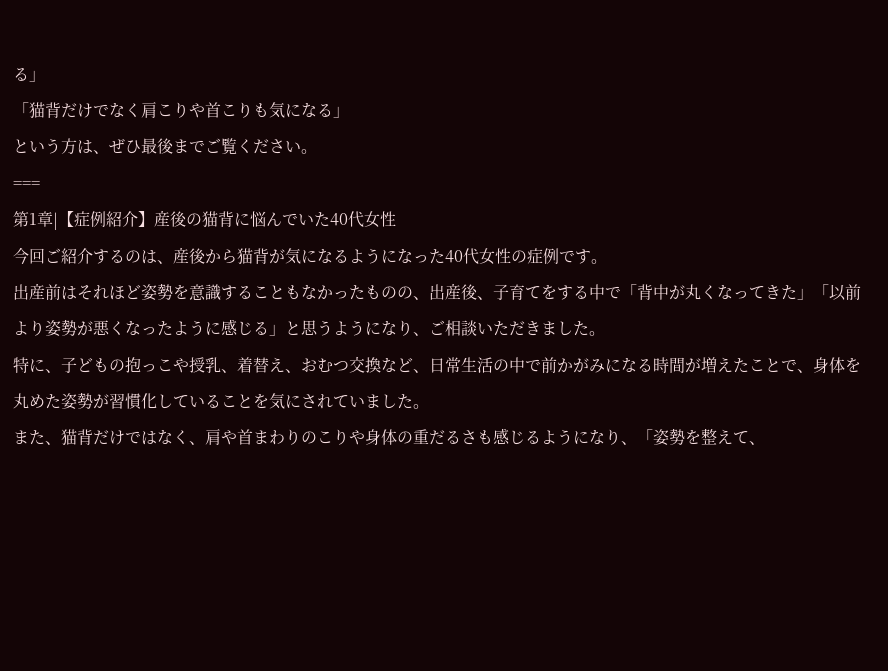る」
「猫背だけでなく肩こりや首こりも気になる」
という方は、ぜひ最後までご覧ください。
===
第1章|【症例紹介】産後の猫背に悩んでいた40代女性
今回ご紹介するのは、産後から猫背が気になるようになった40代女性の症例です。
出産前はそれほど姿勢を意識することもなかったものの、出産後、子育てをする中で「背中が丸くなってきた」「以前より姿勢が悪くなったように感じる」と思うようになり、ご相談いただきました。
特に、子どもの抱っこや授乳、着替え、おむつ交換など、日常生活の中で前かがみになる時間が増えたことで、身体を丸めた姿勢が習慣化していることを気にされていました。
また、猫背だけではなく、肩や首まわりのこりや身体の重だるさも感じるようになり、「姿勢を整えて、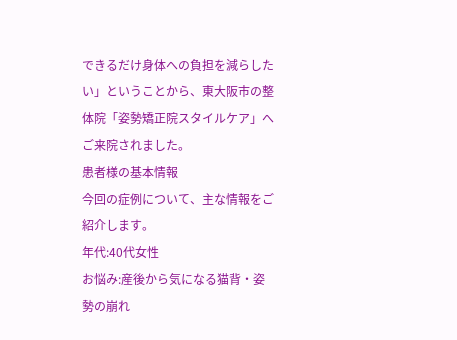できるだけ身体への負担を減らしたい」ということから、東大阪市の整体院「姿勢矯正院スタイルケア」へご来院されました。
患者様の基本情報
今回の症例について、主な情報をご紹介します。
年代:40代女性
お悩み:産後から気になる猫背・姿勢の崩れ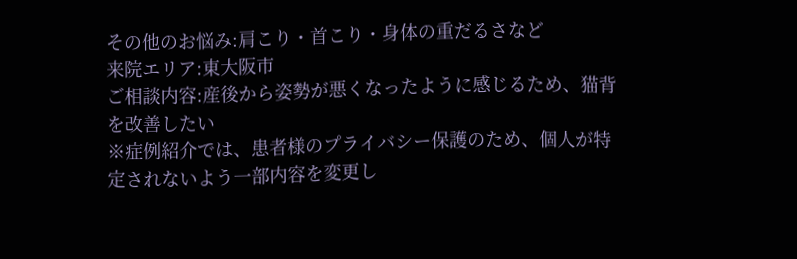その他のお悩み:肩こり・首こり・身体の重だるさなど
来院エリア:東大阪市
ご相談内容:産後から姿勢が悪くなったように感じるため、猫背を改善したい
※症例紹介では、患者様のプライバシー保護のため、個人が特定されないよう一部内容を変更し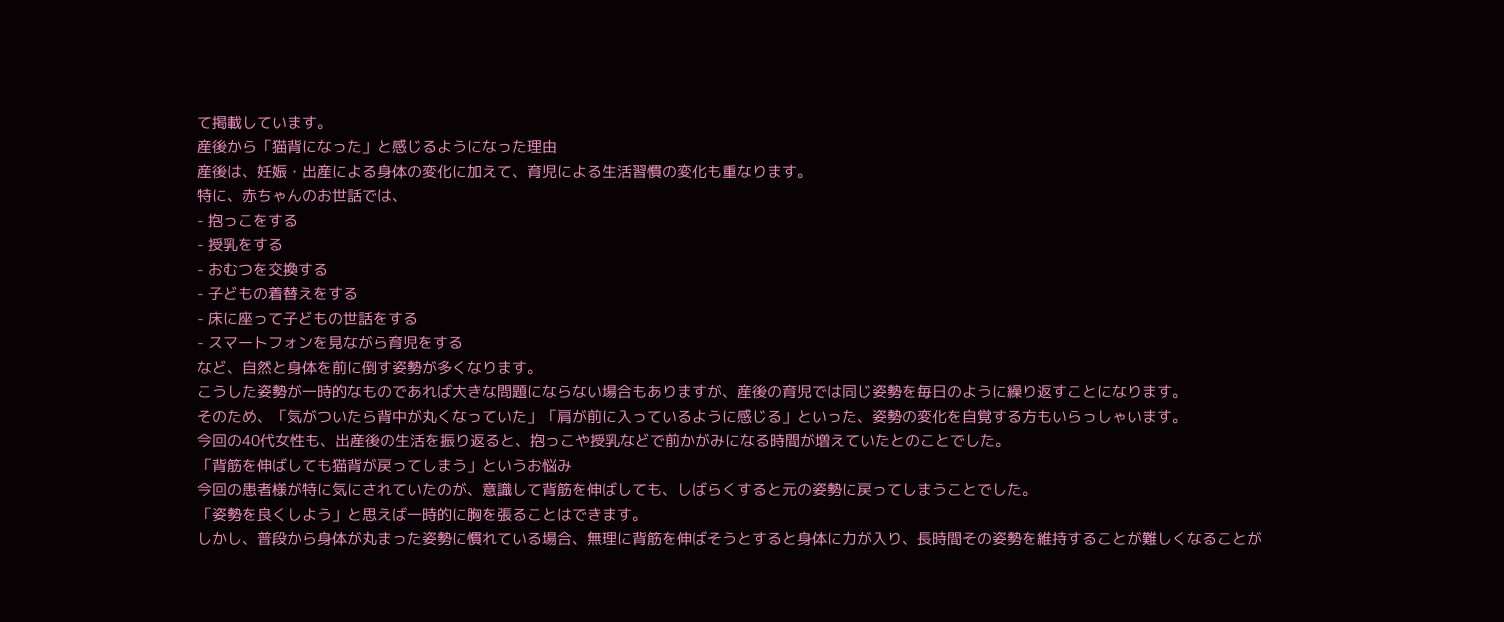て掲載しています。
産後から「猫背になった」と感じるようになった理由
産後は、妊娠・出産による身体の変化に加えて、育児による生活習慣の変化も重なります。
特に、赤ちゃんのお世話では、
- 抱っこをする
- 授乳をする
- おむつを交換する
- 子どもの着替えをする
- 床に座って子どもの世話をする
- スマートフォンを見ながら育児をする
など、自然と身体を前に倒す姿勢が多くなります。
こうした姿勢が一時的なものであれば大きな問題にならない場合もありますが、産後の育児では同じ姿勢を毎日のように繰り返すことになります。
そのため、「気がついたら背中が丸くなっていた」「肩が前に入っているように感じる」といった、姿勢の変化を自覚する方もいらっしゃいます。
今回の40代女性も、出産後の生活を振り返ると、抱っこや授乳などで前かがみになる時間が増えていたとのことでした。
「背筋を伸ばしても猫背が戻ってしまう」というお悩み
今回の患者様が特に気にされていたのが、意識して背筋を伸ばしても、しばらくすると元の姿勢に戻ってしまうことでした。
「姿勢を良くしよう」と思えば一時的に胸を張ることはできます。
しかし、普段から身体が丸まった姿勢に慣れている場合、無理に背筋を伸ばそうとすると身体に力が入り、長時間その姿勢を維持することが難しくなることが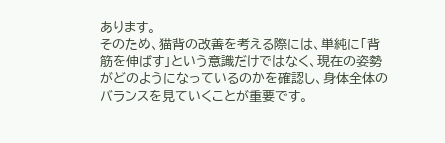あります。
そのため、猫背の改善を考える際には、単純に「背筋を伸ばす」という意識だけではなく、現在の姿勢がどのようになっているのかを確認し、身体全体のバランスを見ていくことが重要です。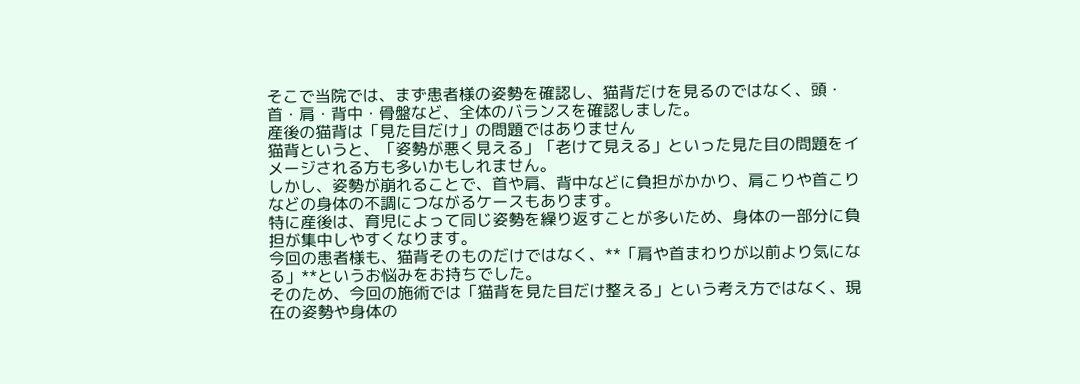そこで当院では、まず患者様の姿勢を確認し、猫背だけを見るのではなく、頭・首・肩・背中・骨盤など、全体のバランスを確認しました。
産後の猫背は「見た目だけ」の問題ではありません
猫背というと、「姿勢が悪く見える」「老けて見える」といった見た目の問題をイメージされる方も多いかもしれません。
しかし、姿勢が崩れることで、首や肩、背中などに負担がかかり、肩こりや首こりなどの身体の不調につながるケースもあります。
特に産後は、育児によって同じ姿勢を繰り返すことが多いため、身体の一部分に負担が集中しやすくなります。
今回の患者様も、猫背そのものだけではなく、**「肩や首まわりが以前より気になる」**というお悩みをお持ちでした。
そのため、今回の施術では「猫背を見た目だけ整える」という考え方ではなく、現在の姿勢や身体の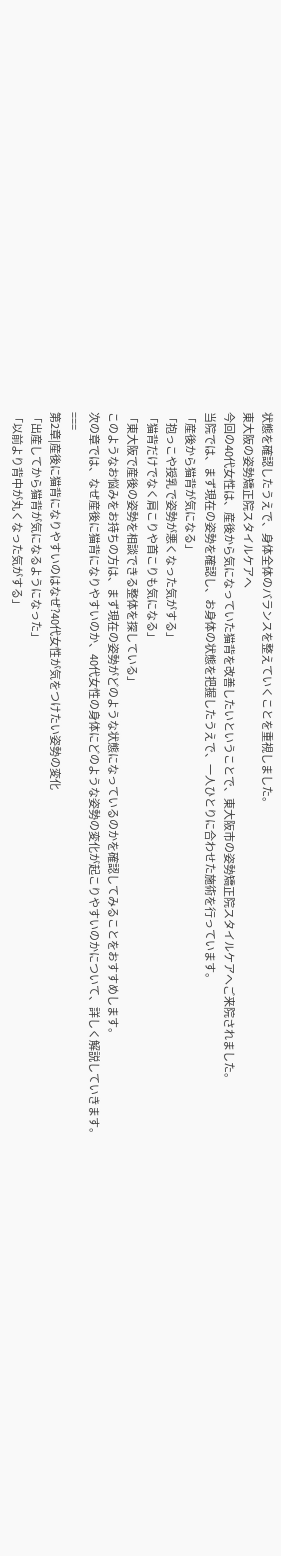状態を確認したうえで、身体全体のバランスを整えていくことを重視しました。
東大阪の姿勢矯正院スタイルケアへ
今回の40代女性は、産後から気になっていた猫背を改善したいということで、東大阪市の姿勢矯正院スタイルケアへご来院されました。
当院では、まず現在の姿勢を確認し、お身体の状態を把握したうえで、一人ひとりに合わせた施術を行っています。
「産後から猫背が気になる」
「抱っこや授乳で姿勢が悪くなった気がする」
「猫背だけでなく肩こりや首こりも気になる」
「東大阪で産後の姿勢を相談できる整体を探している」
このようなお悩みをお持ちの方は、まず現在の姿勢がどのような状態になっているのかを確認してみることをおすすめします。
次の章では、なぜ産後に猫背になりやすいのか、40代女性の身体にどのような姿勢の変化が起こりやすいのかについて、詳しく解説していきます。
===
第2章|産後に猫背になりやすいのはなぜ?40代女性が気をつけたい姿勢の変化
「出産してから猫背が気になるようになった」
「以前より背中が丸くなった気がする」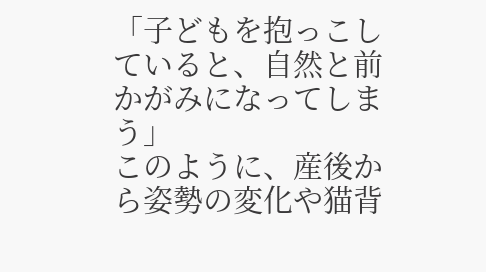「子どもを抱っこしていると、自然と前かがみになってしまう」
このように、産後から姿勢の変化や猫背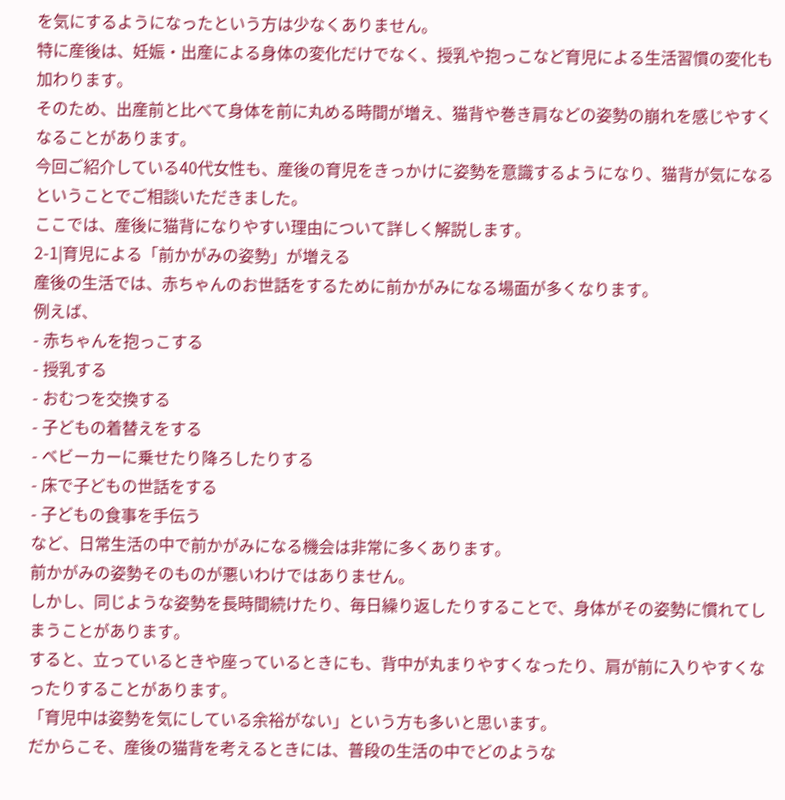を気にするようになったという方は少なくありません。
特に産後は、妊娠・出産による身体の変化だけでなく、授乳や抱っこなど育児による生活習慣の変化も加わります。
そのため、出産前と比べて身体を前に丸める時間が増え、猫背や巻き肩などの姿勢の崩れを感じやすくなることがあります。
今回ご紹介している40代女性も、産後の育児をきっかけに姿勢を意識するようになり、猫背が気になるということでご相談いただきました。
ここでは、産後に猫背になりやすい理由について詳しく解説します。
2-1|育児による「前かがみの姿勢」が増える
産後の生活では、赤ちゃんのお世話をするために前かがみになる場面が多くなります。
例えば、
- 赤ちゃんを抱っこする
- 授乳する
- おむつを交換する
- 子どもの着替えをする
- ベビーカーに乗せたり降ろしたりする
- 床で子どもの世話をする
- 子どもの食事を手伝う
など、日常生活の中で前かがみになる機会は非常に多くあります。
前かがみの姿勢そのものが悪いわけではありません。
しかし、同じような姿勢を長時間続けたり、毎日繰り返したりすることで、身体がその姿勢に慣れてしまうことがあります。
すると、立っているときや座っているときにも、背中が丸まりやすくなったり、肩が前に入りやすくなったりすることがあります。
「育児中は姿勢を気にしている余裕がない」という方も多いと思います。
だからこそ、産後の猫背を考えるときには、普段の生活の中でどのような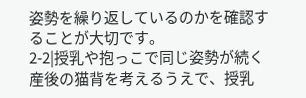姿勢を繰り返しているのかを確認することが大切です。
2-2|授乳や抱っこで同じ姿勢が続く
産後の猫背を考えるうえで、授乳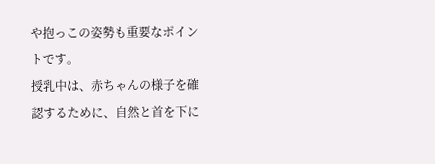や抱っこの姿勢も重要なポイントです。
授乳中は、赤ちゃんの様子を確認するために、自然と首を下に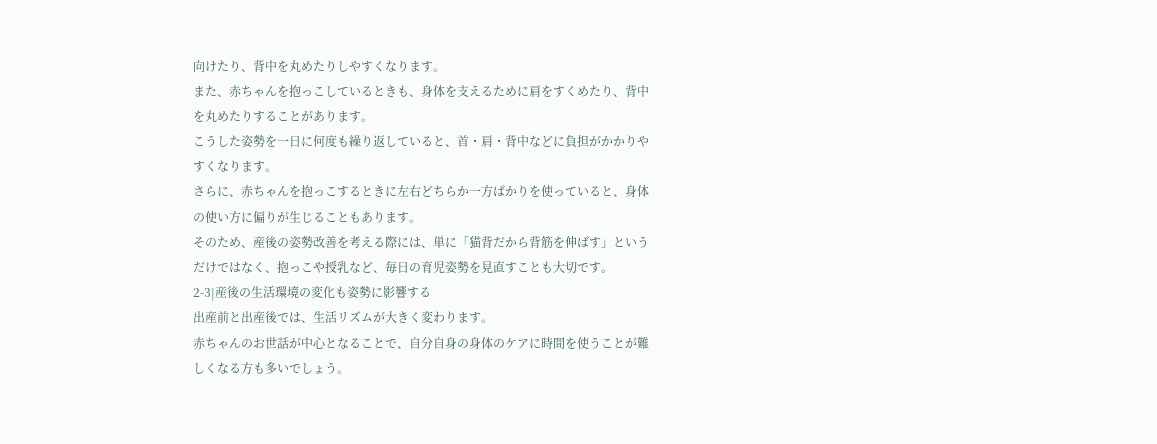向けたり、背中を丸めたりしやすくなります。
また、赤ちゃんを抱っこしているときも、身体を支えるために肩をすくめたり、背中を丸めたりすることがあります。
こうした姿勢を一日に何度も繰り返していると、首・肩・背中などに負担がかかりやすくなります。
さらに、赤ちゃんを抱っこするときに左右どちらか一方ばかりを使っていると、身体の使い方に偏りが生じることもあります。
そのため、産後の姿勢改善を考える際には、単に「猫背だから背筋を伸ばす」というだけではなく、抱っこや授乳など、毎日の育児姿勢を見直すことも大切です。
2-3|産後の生活環境の変化も姿勢に影響する
出産前と出産後では、生活リズムが大きく変わります。
赤ちゃんのお世話が中心となることで、自分自身の身体のケアに時間を使うことが難しくなる方も多いでしょう。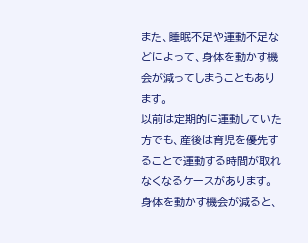また、睡眠不足や運動不足などによって、身体を動かす機会が減ってしまうこともあります。
以前は定期的に運動していた方でも、産後は育児を優先することで運動する時間が取れなくなるケースがあります。
身体を動かす機会が減ると、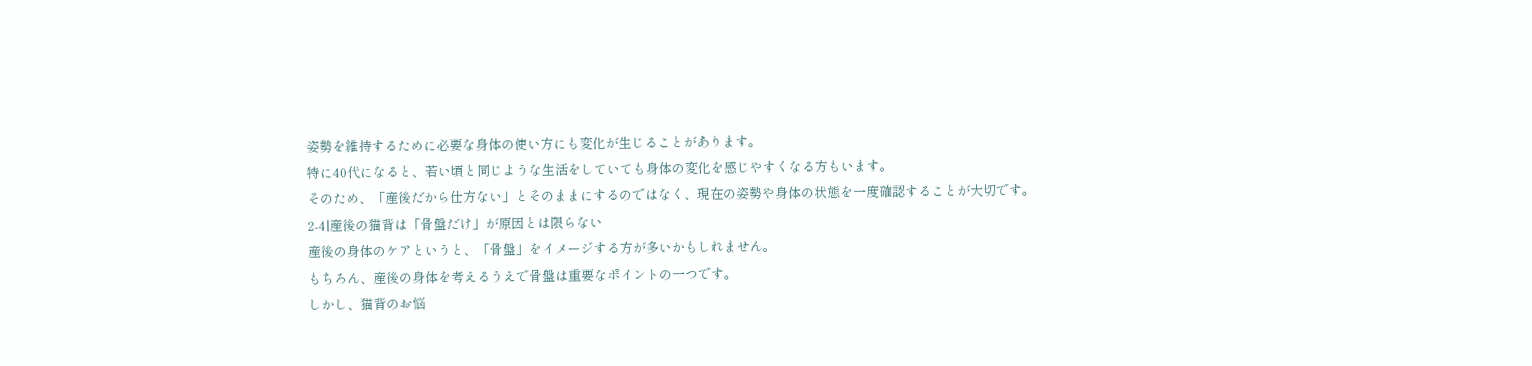姿勢を維持するために必要な身体の使い方にも変化が生じることがあります。
特に40代になると、若い頃と同じような生活をしていても身体の変化を感じやすくなる方もいます。
そのため、「産後だから仕方ない」とそのままにするのではなく、現在の姿勢や身体の状態を一度確認することが大切です。
2-4|産後の猫背は「骨盤だけ」が原因とは限らない
産後の身体のケアというと、「骨盤」をイメージする方が多いかもしれません。
もちろん、産後の身体を考えるうえで骨盤は重要なポイントの一つです。
しかし、猫背のお悩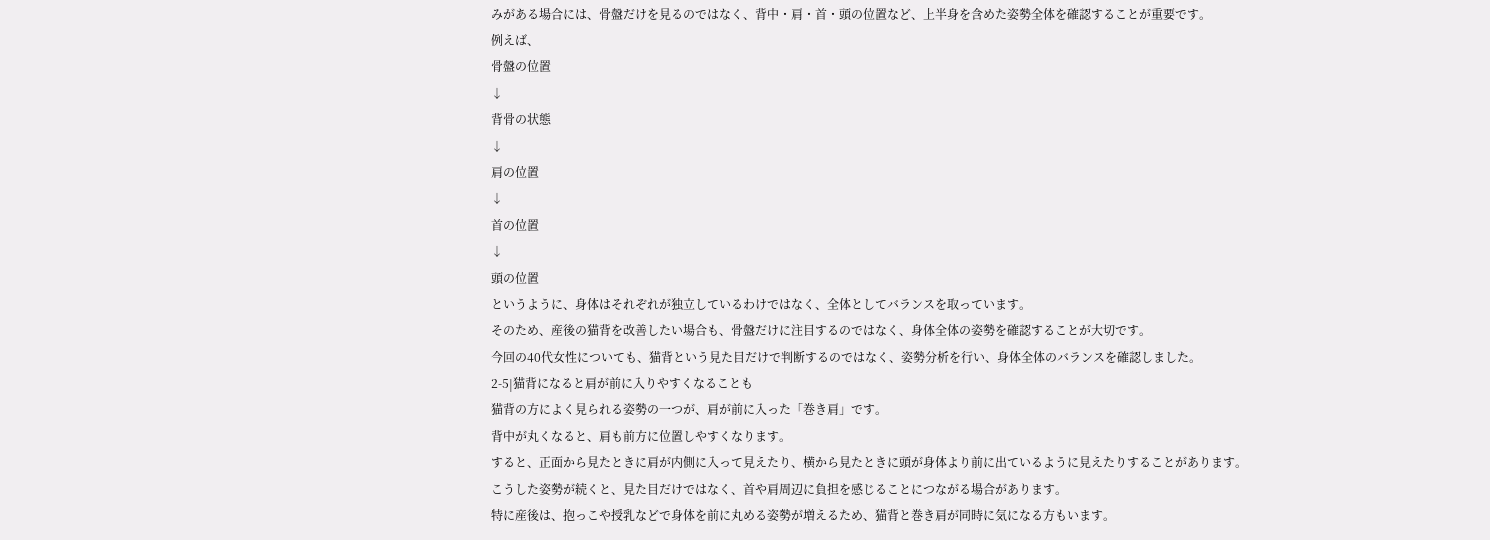みがある場合には、骨盤だけを見るのではなく、背中・肩・首・頭の位置など、上半身を含めた姿勢全体を確認することが重要です。
例えば、
骨盤の位置
↓
背骨の状態
↓
肩の位置
↓
首の位置
↓
頭の位置
というように、身体はそれぞれが独立しているわけではなく、全体としてバランスを取っています。
そのため、産後の猫背を改善したい場合も、骨盤だけに注目するのではなく、身体全体の姿勢を確認することが大切です。
今回の40代女性についても、猫背という見た目だけで判断するのではなく、姿勢分析を行い、身体全体のバランスを確認しました。
2-5|猫背になると肩が前に入りやすくなることも
猫背の方によく見られる姿勢の一つが、肩が前に入った「巻き肩」です。
背中が丸くなると、肩も前方に位置しやすくなります。
すると、正面から見たときに肩が内側に入って見えたり、横から見たときに頭が身体より前に出ているように見えたりすることがあります。
こうした姿勢が続くと、見た目だけではなく、首や肩周辺に負担を感じることにつながる場合があります。
特に産後は、抱っこや授乳などで身体を前に丸める姿勢が増えるため、猫背と巻き肩が同時に気になる方もいます。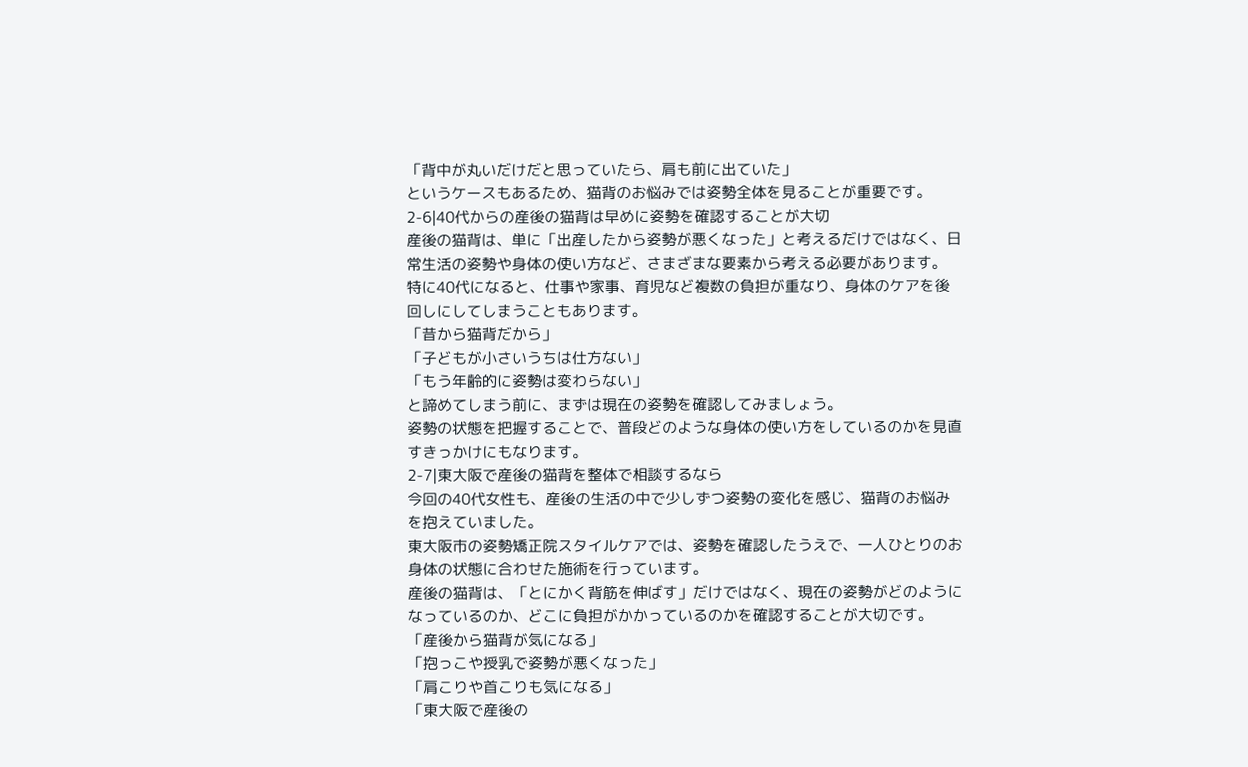「背中が丸いだけだと思っていたら、肩も前に出ていた」
というケースもあるため、猫背のお悩みでは姿勢全体を見ることが重要です。
2-6|40代からの産後の猫背は早めに姿勢を確認することが大切
産後の猫背は、単に「出産したから姿勢が悪くなった」と考えるだけではなく、日常生活の姿勢や身体の使い方など、さまざまな要素から考える必要があります。
特に40代になると、仕事や家事、育児など複数の負担が重なり、身体のケアを後回しにしてしまうこともあります。
「昔から猫背だから」
「子どもが小さいうちは仕方ない」
「もう年齢的に姿勢は変わらない」
と諦めてしまう前に、まずは現在の姿勢を確認してみましょう。
姿勢の状態を把握することで、普段どのような身体の使い方をしているのかを見直すきっかけにもなります。
2-7|東大阪で産後の猫背を整体で相談するなら
今回の40代女性も、産後の生活の中で少しずつ姿勢の変化を感じ、猫背のお悩みを抱えていました。
東大阪市の姿勢矯正院スタイルケアでは、姿勢を確認したうえで、一人ひとりのお身体の状態に合わせた施術を行っています。
産後の猫背は、「とにかく背筋を伸ばす」だけではなく、現在の姿勢がどのようになっているのか、どこに負担がかかっているのかを確認することが大切です。
「産後から猫背が気になる」
「抱っこや授乳で姿勢が悪くなった」
「肩こりや首こりも気になる」
「東大阪で産後の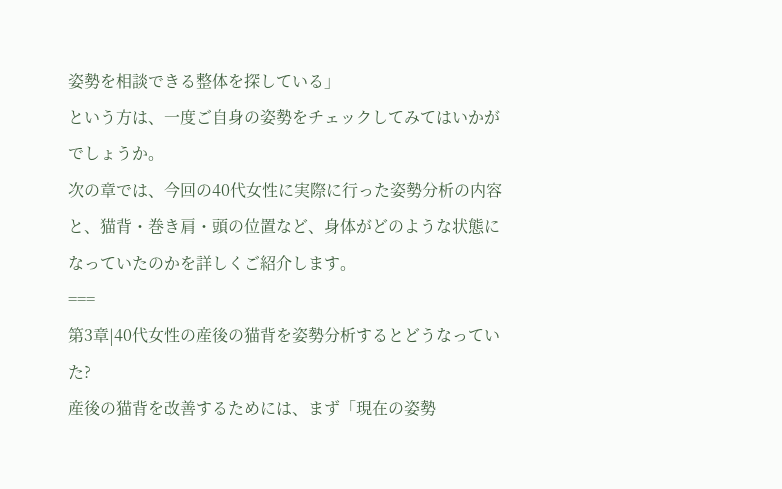姿勢を相談できる整体を探している」
という方は、一度ご自身の姿勢をチェックしてみてはいかがでしょうか。
次の章では、今回の40代女性に実際に行った姿勢分析の内容と、猫背・巻き肩・頭の位置など、身体がどのような状態になっていたのかを詳しくご紹介します。
===
第3章|40代女性の産後の猫背を姿勢分析するとどうなっていた?
産後の猫背を改善するためには、まず「現在の姿勢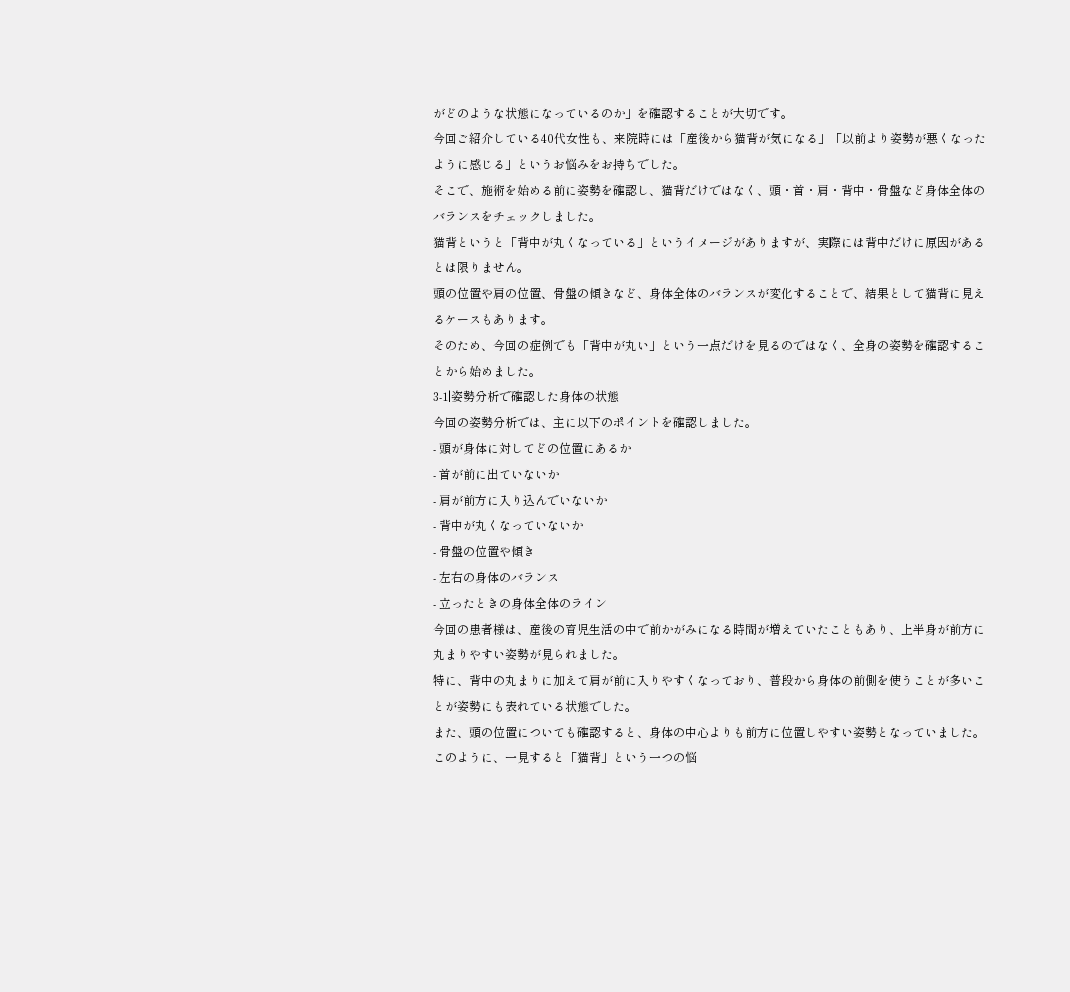がどのような状態になっているのか」を確認することが大切です。
今回ご紹介している40代女性も、来院時には「産後から猫背が気になる」「以前より姿勢が悪くなったように感じる」というお悩みをお持ちでした。
そこで、施術を始める前に姿勢を確認し、猫背だけではなく、頭・首・肩・背中・骨盤など身体全体のバランスをチェックしました。
猫背というと「背中が丸くなっている」というイメージがありますが、実際には背中だけに原因があるとは限りません。
頭の位置や肩の位置、骨盤の傾きなど、身体全体のバランスが変化することで、結果として猫背に見えるケースもあります。
そのため、今回の症例でも「背中が丸い」という一点だけを見るのではなく、全身の姿勢を確認することから始めました。
3-1|姿勢分析で確認した身体の状態
今回の姿勢分析では、主に以下のポイントを確認しました。
- 頭が身体に対してどの位置にあるか
- 首が前に出ていないか
- 肩が前方に入り込んでいないか
- 背中が丸くなっていないか
- 骨盤の位置や傾き
- 左右の身体のバランス
- 立ったときの身体全体のライン
今回の患者様は、産後の育児生活の中で前かがみになる時間が増えていたこともあり、上半身が前方に丸まりやすい姿勢が見られました。
特に、背中の丸まりに加えて肩が前に入りやすくなっており、普段から身体の前側を使うことが多いことが姿勢にも表れている状態でした。
また、頭の位置についても確認すると、身体の中心よりも前方に位置しやすい姿勢となっていました。
このように、一見すると「猫背」という一つの悩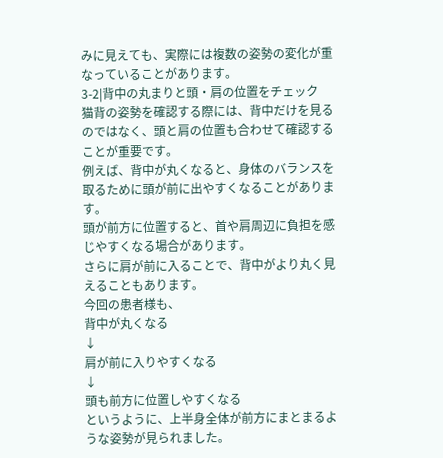みに見えても、実際には複数の姿勢の変化が重なっていることがあります。
3-2|背中の丸まりと頭・肩の位置をチェック
猫背の姿勢を確認する際には、背中だけを見るのではなく、頭と肩の位置も合わせて確認することが重要です。
例えば、背中が丸くなると、身体のバランスを取るために頭が前に出やすくなることがあります。
頭が前方に位置すると、首や肩周辺に負担を感じやすくなる場合があります。
さらに肩が前に入ることで、背中がより丸く見えることもあります。
今回の患者様も、
背中が丸くなる
↓
肩が前に入りやすくなる
↓
頭も前方に位置しやすくなる
というように、上半身全体が前方にまとまるような姿勢が見られました。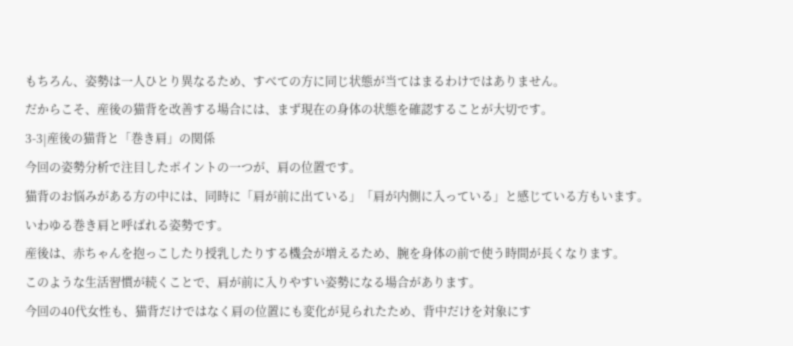もちろん、姿勢は一人ひとり異なるため、すべての方に同じ状態が当てはまるわけではありません。
だからこそ、産後の猫背を改善する場合には、まず現在の身体の状態を確認することが大切です。
3-3|産後の猫背と「巻き肩」の関係
今回の姿勢分析で注目したポイントの一つが、肩の位置です。
猫背のお悩みがある方の中には、同時に「肩が前に出ている」「肩が内側に入っている」と感じている方もいます。
いわゆる巻き肩と呼ばれる姿勢です。
産後は、赤ちゃんを抱っこしたり授乳したりする機会が増えるため、腕を身体の前で使う時間が長くなります。
このような生活習慣が続くことで、肩が前に入りやすい姿勢になる場合があります。
今回の40代女性も、猫背だけではなく肩の位置にも変化が見られたため、背中だけを対象にす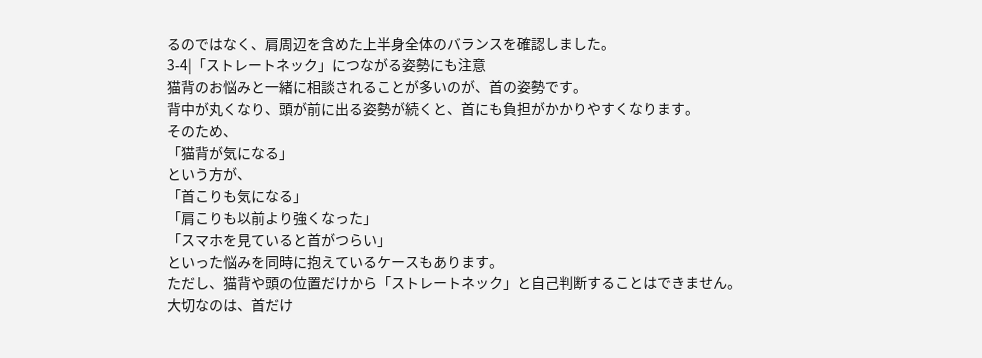るのではなく、肩周辺を含めた上半身全体のバランスを確認しました。
3-4|「ストレートネック」につながる姿勢にも注意
猫背のお悩みと一緒に相談されることが多いのが、首の姿勢です。
背中が丸くなり、頭が前に出る姿勢が続くと、首にも負担がかかりやすくなります。
そのため、
「猫背が気になる」
という方が、
「首こりも気になる」
「肩こりも以前より強くなった」
「スマホを見ていると首がつらい」
といった悩みを同時に抱えているケースもあります。
ただし、猫背や頭の位置だけから「ストレートネック」と自己判断することはできません。
大切なのは、首だけ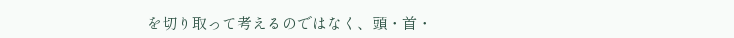を切り取って考えるのではなく、頭・首・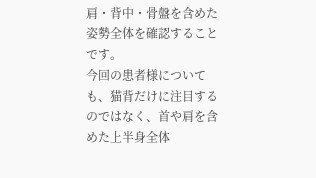肩・背中・骨盤を含めた姿勢全体を確認することです。
今回の患者様についても、猫背だけに注目するのではなく、首や肩を含めた上半身全体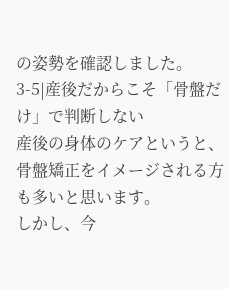の姿勢を確認しました。
3-5|産後だからこそ「骨盤だけ」で判断しない
産後の身体のケアというと、骨盤矯正をイメージされる方も多いと思います。
しかし、今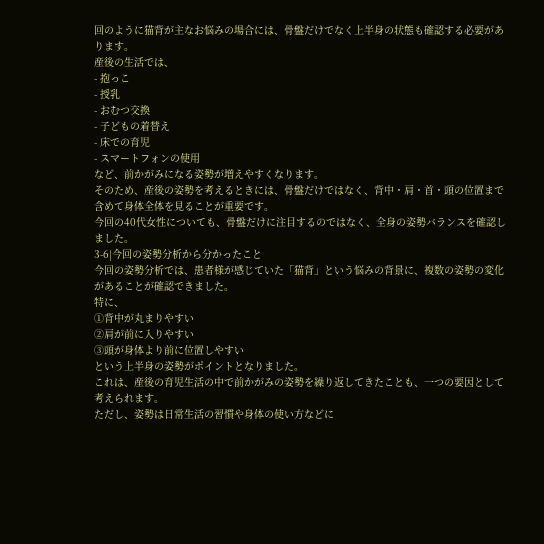回のように猫背が主なお悩みの場合には、骨盤だけでなく上半身の状態も確認する必要があります。
産後の生活では、
- 抱っこ
- 授乳
- おむつ交換
- 子どもの着替え
- 床での育児
- スマートフォンの使用
など、前かがみになる姿勢が増えやすくなります。
そのため、産後の姿勢を考えるときには、骨盤だけではなく、背中・肩・首・頭の位置まで含めて身体全体を見ることが重要です。
今回の40代女性についても、骨盤だけに注目するのではなく、全身の姿勢バランスを確認しました。
3-6|今回の姿勢分析から分かったこと
今回の姿勢分析では、患者様が感じていた「猫背」という悩みの背景に、複数の姿勢の変化があることが確認できました。
特に、
①背中が丸まりやすい
②肩が前に入りやすい
③頭が身体より前に位置しやすい
という上半身の姿勢がポイントとなりました。
これは、産後の育児生活の中で前かがみの姿勢を繰り返してきたことも、一つの要因として考えられます。
ただし、姿勢は日常生活の習慣や身体の使い方などに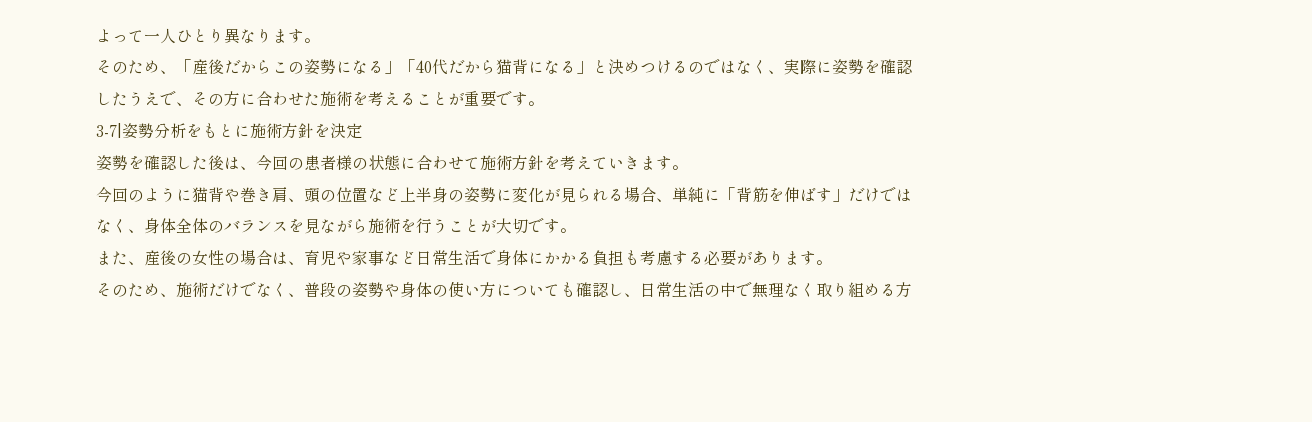よって一人ひとり異なります。
そのため、「産後だからこの姿勢になる」「40代だから猫背になる」と決めつけるのではなく、実際に姿勢を確認したうえで、その方に合わせた施術を考えることが重要です。
3-7|姿勢分析をもとに施術方針を決定
姿勢を確認した後は、今回の患者様の状態に合わせて施術方針を考えていきます。
今回のように猫背や巻き肩、頭の位置など上半身の姿勢に変化が見られる場合、単純に「背筋を伸ばす」だけではなく、身体全体のバランスを見ながら施術を行うことが大切です。
また、産後の女性の場合は、育児や家事など日常生活で身体にかかる負担も考慮する必要があります。
そのため、施術だけでなく、普段の姿勢や身体の使い方についても確認し、日常生活の中で無理なく取り組める方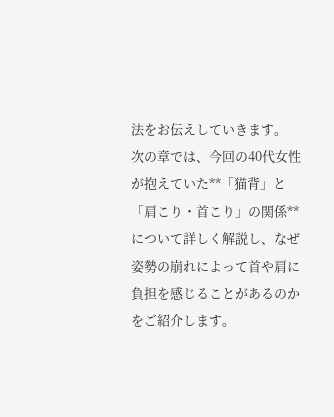法をお伝えしていきます。
次の章では、今回の40代女性が抱えていた**「猫背」と「肩こり・首こり」の関係**について詳しく解説し、なぜ姿勢の崩れによって首や肩に負担を感じることがあるのかをご紹介します。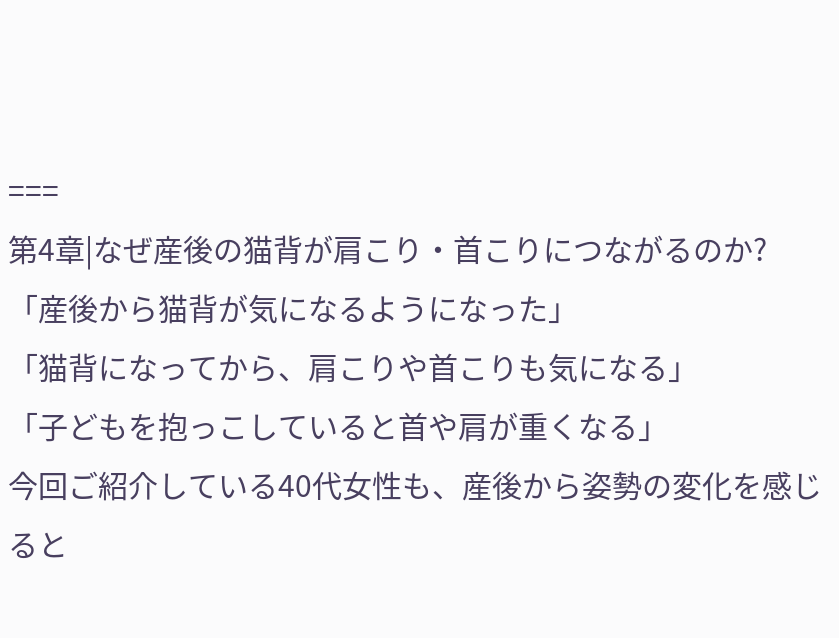===
第4章|なぜ産後の猫背が肩こり・首こりにつながるのか?
「産後から猫背が気になるようになった」
「猫背になってから、肩こりや首こりも気になる」
「子どもを抱っこしていると首や肩が重くなる」
今回ご紹介している40代女性も、産後から姿勢の変化を感じると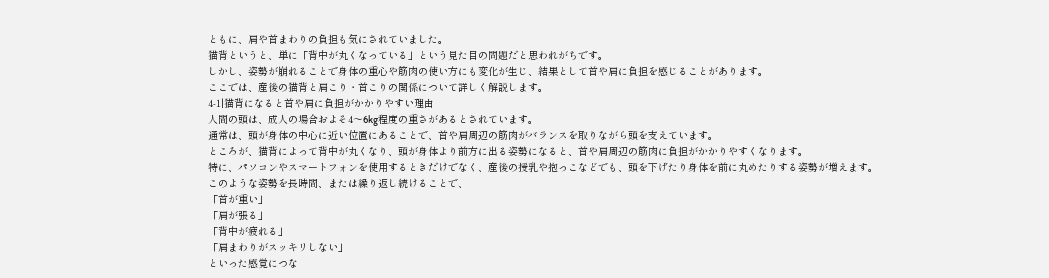ともに、肩や首まわりの負担も気にされていました。
猫背というと、単に「背中が丸くなっている」という見た目の問題だと思われがちです。
しかし、姿勢が崩れることで身体の重心や筋肉の使い方にも変化が生じ、結果として首や肩に負担を感じることがあります。
ここでは、産後の猫背と肩こり・首こりの関係について詳しく解説します。
4-1|猫背になると首や肩に負担がかかりやすい理由
人間の頭は、成人の場合およそ4〜6kg程度の重さがあるとされています。
通常は、頭が身体の中心に近い位置にあることで、首や肩周辺の筋肉がバランスを取りながら頭を支えています。
ところが、猫背によって背中が丸くなり、頭が身体より前方に出る姿勢になると、首や肩周辺の筋肉に負担がかかりやすくなります。
特に、パソコンやスマートフォンを使用するときだけでなく、産後の授乳や抱っこなどでも、頭を下げたり身体を前に丸めたりする姿勢が増えます。
このような姿勢を長時間、または繰り返し続けることで、
「首が重い」
「肩が張る」
「背中が疲れる」
「肩まわりがスッキリしない」
といった感覚につな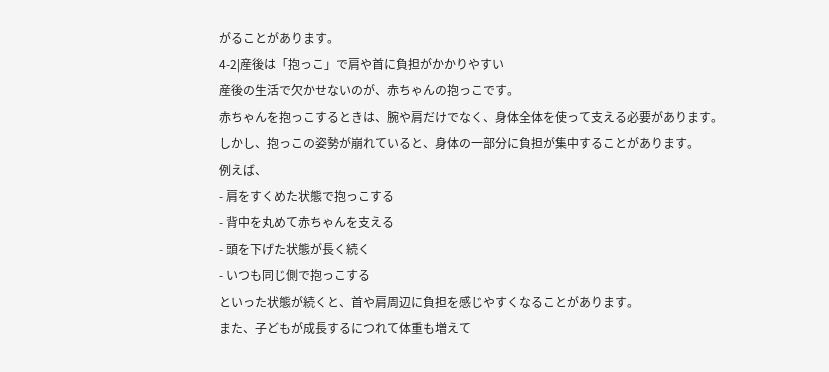がることがあります。
4-2|産後は「抱っこ」で肩や首に負担がかかりやすい
産後の生活で欠かせないのが、赤ちゃんの抱っこです。
赤ちゃんを抱っこするときは、腕や肩だけでなく、身体全体を使って支える必要があります。
しかし、抱っこの姿勢が崩れていると、身体の一部分に負担が集中することがあります。
例えば、
- 肩をすくめた状態で抱っこする
- 背中を丸めて赤ちゃんを支える
- 頭を下げた状態が長く続く
- いつも同じ側で抱っこする
といった状態が続くと、首や肩周辺に負担を感じやすくなることがあります。
また、子どもが成長するにつれて体重も増えて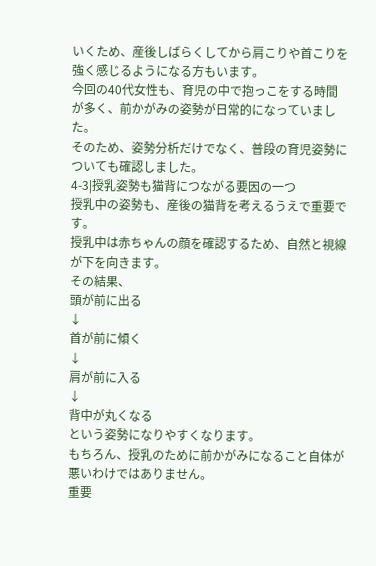いくため、産後しばらくしてから肩こりや首こりを強く感じるようになる方もいます。
今回の40代女性も、育児の中で抱っこをする時間が多く、前かがみの姿勢が日常的になっていました。
そのため、姿勢分析だけでなく、普段の育児姿勢についても確認しました。
4-3|授乳姿勢も猫背につながる要因の一つ
授乳中の姿勢も、産後の猫背を考えるうえで重要です。
授乳中は赤ちゃんの顔を確認するため、自然と視線が下を向きます。
その結果、
頭が前に出る
↓
首が前に傾く
↓
肩が前に入る
↓
背中が丸くなる
という姿勢になりやすくなります。
もちろん、授乳のために前かがみになること自体が悪いわけではありません。
重要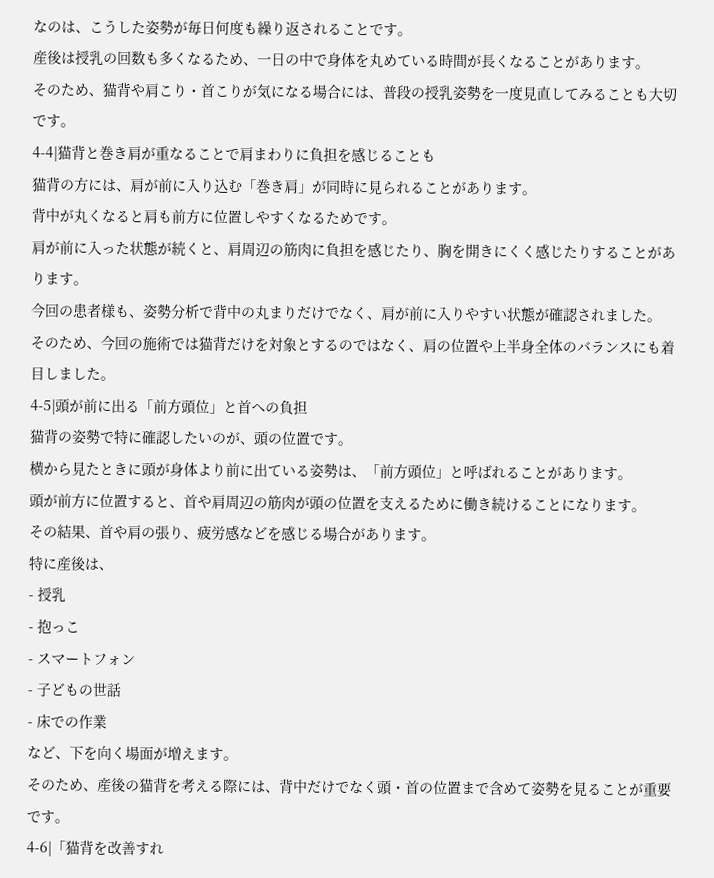なのは、こうした姿勢が毎日何度も繰り返されることです。
産後は授乳の回数も多くなるため、一日の中で身体を丸めている時間が長くなることがあります。
そのため、猫背や肩こり・首こりが気になる場合には、普段の授乳姿勢を一度見直してみることも大切です。
4-4|猫背と巻き肩が重なることで肩まわりに負担を感じることも
猫背の方には、肩が前に入り込む「巻き肩」が同時に見られることがあります。
背中が丸くなると肩も前方に位置しやすくなるためです。
肩が前に入った状態が続くと、肩周辺の筋肉に負担を感じたり、胸を開きにくく感じたりすることがあります。
今回の患者様も、姿勢分析で背中の丸まりだけでなく、肩が前に入りやすい状態が確認されました。
そのため、今回の施術では猫背だけを対象とするのではなく、肩の位置や上半身全体のバランスにも着目しました。
4-5|頭が前に出る「前方頭位」と首への負担
猫背の姿勢で特に確認したいのが、頭の位置です。
横から見たときに頭が身体より前に出ている姿勢は、「前方頭位」と呼ばれることがあります。
頭が前方に位置すると、首や肩周辺の筋肉が頭の位置を支えるために働き続けることになります。
その結果、首や肩の張り、疲労感などを感じる場合があります。
特に産後は、
- 授乳
- 抱っこ
- スマートフォン
- 子どもの世話
- 床での作業
など、下を向く場面が増えます。
そのため、産後の猫背を考える際には、背中だけでなく頭・首の位置まで含めて姿勢を見ることが重要です。
4-6|「猫背を改善すれ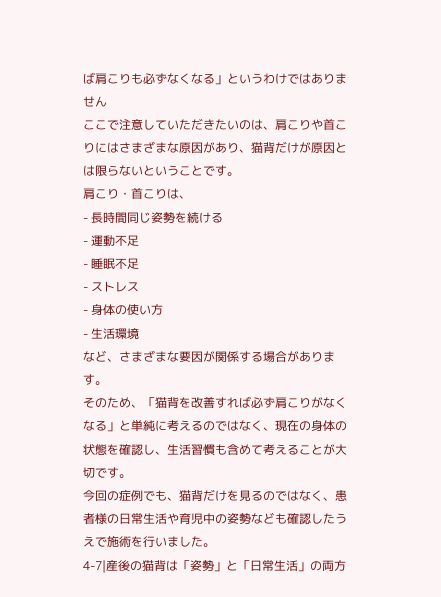ば肩こりも必ずなくなる」というわけではありません
ここで注意していただきたいのは、肩こりや首こりにはさまざまな原因があり、猫背だけが原因とは限らないということです。
肩こり・首こりは、
- 長時間同じ姿勢を続ける
- 運動不足
- 睡眠不足
- ストレス
- 身体の使い方
- 生活環境
など、さまざまな要因が関係する場合があります。
そのため、「猫背を改善すれば必ず肩こりがなくなる」と単純に考えるのではなく、現在の身体の状態を確認し、生活習慣も含めて考えることが大切です。
今回の症例でも、猫背だけを見るのではなく、患者様の日常生活や育児中の姿勢なども確認したうえで施術を行いました。
4-7|産後の猫背は「姿勢」と「日常生活」の両方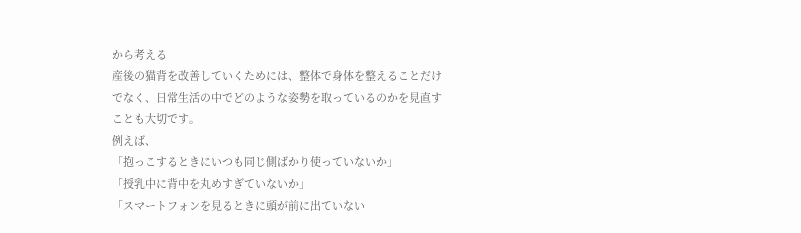から考える
産後の猫背を改善していくためには、整体で身体を整えることだけでなく、日常生活の中でどのような姿勢を取っているのかを見直すことも大切です。
例えば、
「抱っこするときにいつも同じ側ばかり使っていないか」
「授乳中に背中を丸めすぎていないか」
「スマートフォンを見るときに頭が前に出ていない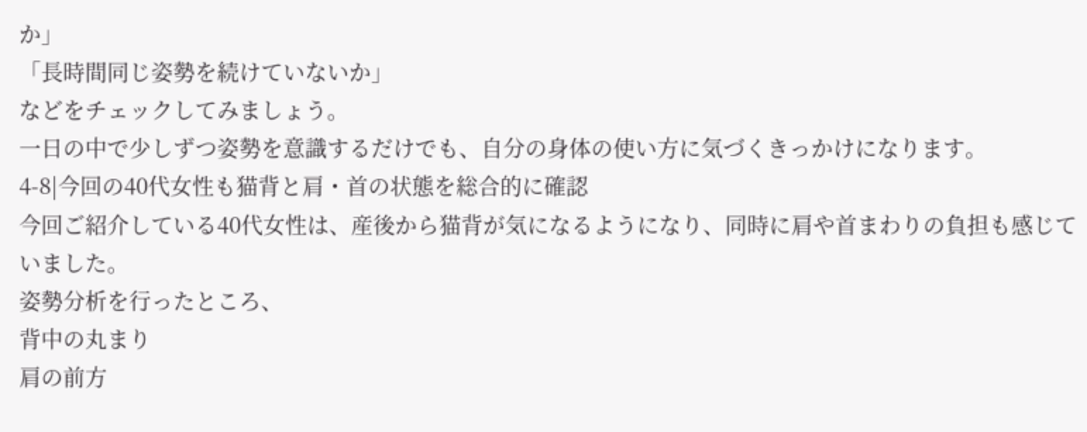か」
「長時間同じ姿勢を続けていないか」
などをチェックしてみましょう。
一日の中で少しずつ姿勢を意識するだけでも、自分の身体の使い方に気づくきっかけになります。
4-8|今回の40代女性も猫背と肩・首の状態を総合的に確認
今回ご紹介している40代女性は、産後から猫背が気になるようになり、同時に肩や首まわりの負担も感じていました。
姿勢分析を行ったところ、
背中の丸まり
肩の前方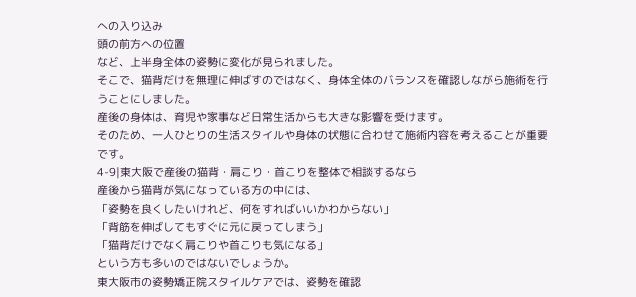への入り込み
頭の前方への位置
など、上半身全体の姿勢に変化が見られました。
そこで、猫背だけを無理に伸ばすのではなく、身体全体のバランスを確認しながら施術を行うことにしました。
産後の身体は、育児や家事など日常生活からも大きな影響を受けます。
そのため、一人ひとりの生活スタイルや身体の状態に合わせて施術内容を考えることが重要です。
4-9|東大阪で産後の猫背・肩こり・首こりを整体で相談するなら
産後から猫背が気になっている方の中には、
「姿勢を良くしたいけれど、何をすればいいかわからない」
「背筋を伸ばしてもすぐに元に戻ってしまう」
「猫背だけでなく肩こりや首こりも気になる」
という方も多いのではないでしょうか。
東大阪市の姿勢矯正院スタイルケアでは、姿勢を確認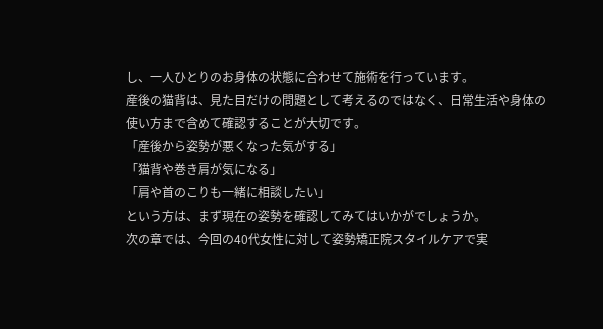し、一人ひとりのお身体の状態に合わせて施術を行っています。
産後の猫背は、見た目だけの問題として考えるのではなく、日常生活や身体の使い方まで含めて確認することが大切です。
「産後から姿勢が悪くなった気がする」
「猫背や巻き肩が気になる」
「肩や首のこりも一緒に相談したい」
という方は、まず現在の姿勢を確認してみてはいかがでしょうか。
次の章では、今回の40代女性に対して姿勢矯正院スタイルケアで実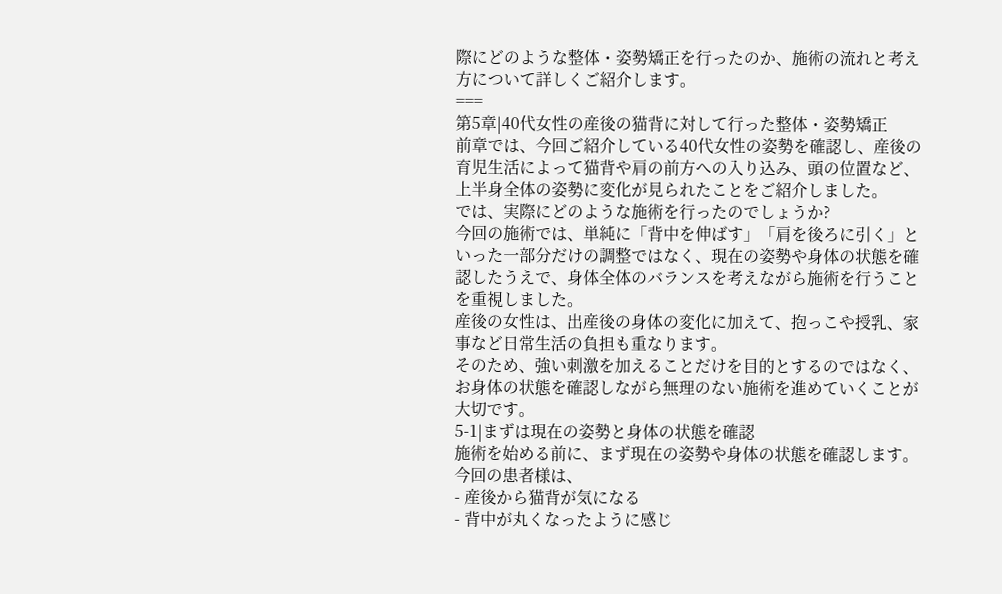際にどのような整体・姿勢矯正を行ったのか、施術の流れと考え方について詳しくご紹介します。
===
第5章|40代女性の産後の猫背に対して行った整体・姿勢矯正
前章では、今回ご紹介している40代女性の姿勢を確認し、産後の育児生活によって猫背や肩の前方への入り込み、頭の位置など、上半身全体の姿勢に変化が見られたことをご紹介しました。
では、実際にどのような施術を行ったのでしょうか?
今回の施術では、単純に「背中を伸ばす」「肩を後ろに引く」といった一部分だけの調整ではなく、現在の姿勢や身体の状態を確認したうえで、身体全体のバランスを考えながら施術を行うことを重視しました。
産後の女性は、出産後の身体の変化に加えて、抱っこや授乳、家事など日常生活の負担も重なります。
そのため、強い刺激を加えることだけを目的とするのではなく、お身体の状態を確認しながら無理のない施術を進めていくことが大切です。
5-1|まずは現在の姿勢と身体の状態を確認
施術を始める前に、まず現在の姿勢や身体の状態を確認します。
今回の患者様は、
- 産後から猫背が気になる
- 背中が丸くなったように感じ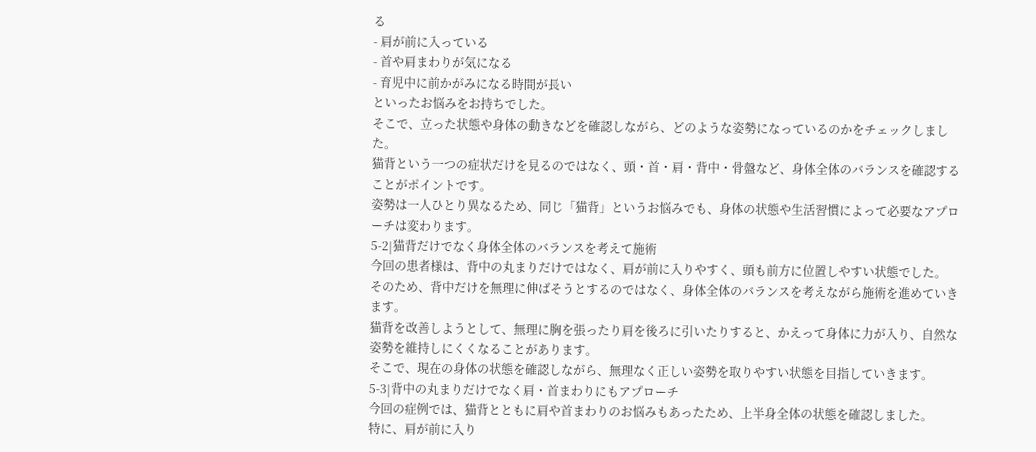る
- 肩が前に入っている
- 首や肩まわりが気になる
- 育児中に前かがみになる時間が長い
といったお悩みをお持ちでした。
そこで、立った状態や身体の動きなどを確認しながら、どのような姿勢になっているのかをチェックしました。
猫背という一つの症状だけを見るのではなく、頭・首・肩・背中・骨盤など、身体全体のバランスを確認することがポイントです。
姿勢は一人ひとり異なるため、同じ「猫背」というお悩みでも、身体の状態や生活習慣によって必要なアプローチは変わります。
5-2|猫背だけでなく身体全体のバランスを考えて施術
今回の患者様は、背中の丸まりだけではなく、肩が前に入りやすく、頭も前方に位置しやすい状態でした。
そのため、背中だけを無理に伸ばそうとするのではなく、身体全体のバランスを考えながら施術を進めていきます。
猫背を改善しようとして、無理に胸を張ったり肩を後ろに引いたりすると、かえって身体に力が入り、自然な姿勢を維持しにくくなることがあります。
そこで、現在の身体の状態を確認しながら、無理なく正しい姿勢を取りやすい状態を目指していきます。
5-3|背中の丸まりだけでなく肩・首まわりにもアプローチ
今回の症例では、猫背とともに肩や首まわりのお悩みもあったため、上半身全体の状態を確認しました。
特に、肩が前に入り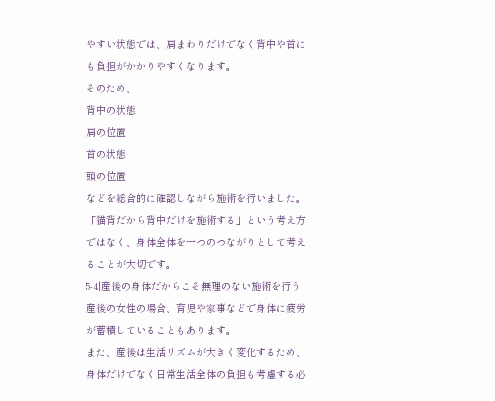やすい状態では、肩まわりだけでなく背中や首にも負担がかかりやすくなります。
そのため、
背中の状態
肩の位置
首の状態
頭の位置
などを総合的に確認しながら施術を行いました。
「猫背だから背中だけを施術する」という考え方ではなく、身体全体を一つのつながりとして考えることが大切です。
5-4|産後の身体だからこそ無理のない施術を行う
産後の女性の場合、育児や家事などで身体に疲労が蓄積していることもあります。
また、産後は生活リズムが大きく変化するため、身体だけでなく日常生活全体の負担も考慮する必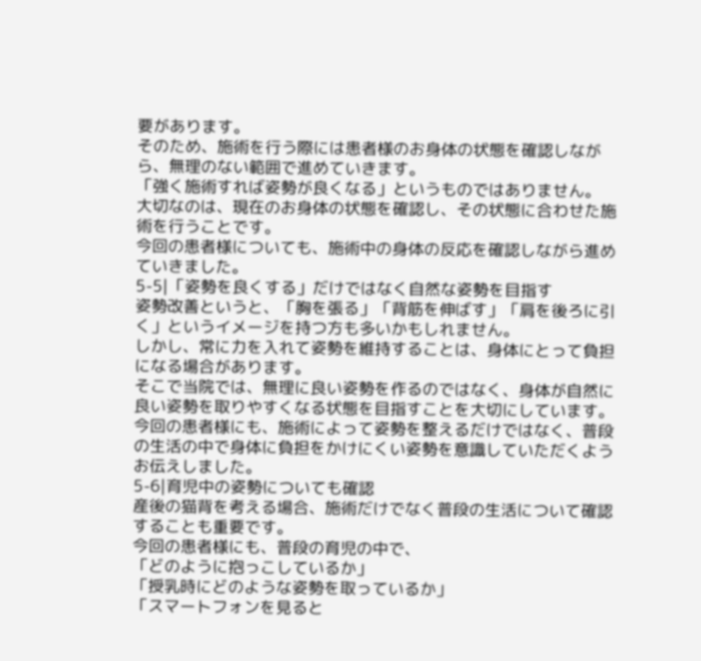要があります。
そのため、施術を行う際には患者様のお身体の状態を確認しながら、無理のない範囲で進めていきます。
「強く施術すれば姿勢が良くなる」というものではありません。
大切なのは、現在のお身体の状態を確認し、その状態に合わせた施術を行うことです。
今回の患者様についても、施術中の身体の反応を確認しながら進めていきました。
5-5|「姿勢を良くする」だけではなく自然な姿勢を目指す
姿勢改善というと、「胸を張る」「背筋を伸ばす」「肩を後ろに引く」というイメージを持つ方も多いかもしれません。
しかし、常に力を入れて姿勢を維持することは、身体にとって負担になる場合があります。
そこで当院では、無理に良い姿勢を作るのではなく、身体が自然に良い姿勢を取りやすくなる状態を目指すことを大切にしています。
今回の患者様にも、施術によって姿勢を整えるだけではなく、普段の生活の中で身体に負担をかけにくい姿勢を意識していただくようお伝えしました。
5-6|育児中の姿勢についても確認
産後の猫背を考える場合、施術だけでなく普段の生活について確認することも重要です。
今回の患者様にも、普段の育児の中で、
「どのように抱っこしているか」
「授乳時にどのような姿勢を取っているか」
「スマートフォンを見ると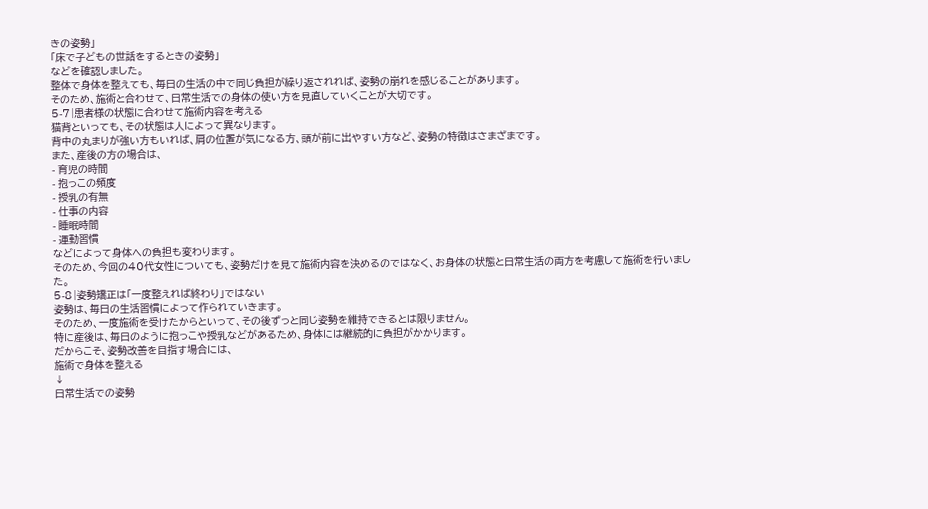きの姿勢」
「床で子どもの世話をするときの姿勢」
などを確認しました。
整体で身体を整えても、毎日の生活の中で同じ負担が繰り返されれば、姿勢の崩れを感じることがあります。
そのため、施術と合わせて、日常生活での身体の使い方を見直していくことが大切です。
5-7|患者様の状態に合わせて施術内容を考える
猫背といっても、その状態は人によって異なります。
背中の丸まりが強い方もいれば、肩の位置が気になる方、頭が前に出やすい方など、姿勢の特徴はさまざまです。
また、産後の方の場合は、
- 育児の時間
- 抱っこの頻度
- 授乳の有無
- 仕事の内容
- 睡眠時間
- 運動習慣
などによって身体への負担も変わります。
そのため、今回の40代女性についても、姿勢だけを見て施術内容を決めるのではなく、お身体の状態と日常生活の両方を考慮して施術を行いました。
5-8|姿勢矯正は「一度整えれば終わり」ではない
姿勢は、毎日の生活習慣によって作られていきます。
そのため、一度施術を受けたからといって、その後ずっと同じ姿勢を維持できるとは限りません。
特に産後は、毎日のように抱っこや授乳などがあるため、身体には継続的に負担がかかります。
だからこそ、姿勢改善を目指す場合には、
施術で身体を整える
↓
日常生活での姿勢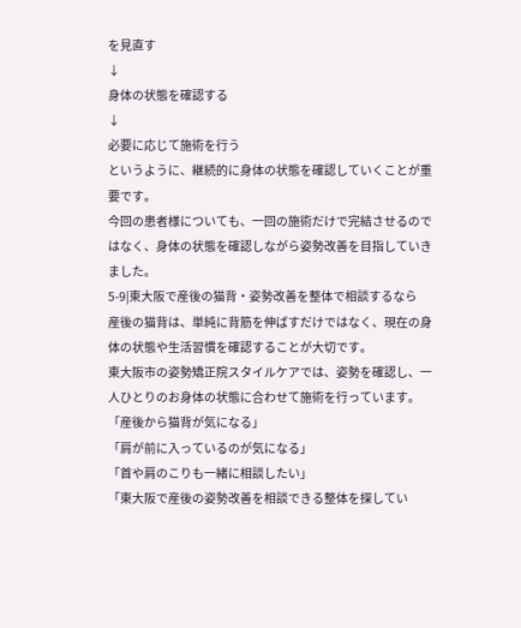を見直す
↓
身体の状態を確認する
↓
必要に応じて施術を行う
というように、継続的に身体の状態を確認していくことが重要です。
今回の患者様についても、一回の施術だけで完結させるのではなく、身体の状態を確認しながら姿勢改善を目指していきました。
5-9|東大阪で産後の猫背・姿勢改善を整体で相談するなら
産後の猫背は、単純に背筋を伸ばすだけではなく、現在の身体の状態や生活習慣を確認することが大切です。
東大阪市の姿勢矯正院スタイルケアでは、姿勢を確認し、一人ひとりのお身体の状態に合わせて施術を行っています。
「産後から猫背が気になる」
「肩が前に入っているのが気になる」
「首や肩のこりも一緒に相談したい」
「東大阪で産後の姿勢改善を相談できる整体を探してい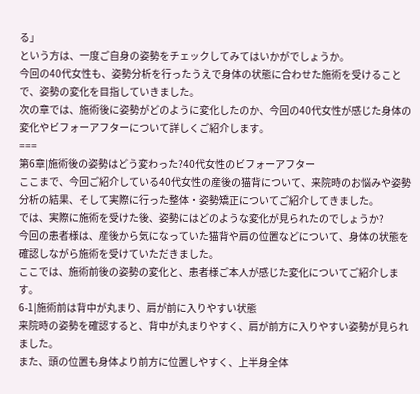る」
という方は、一度ご自身の姿勢をチェックしてみてはいかがでしょうか。
今回の40代女性も、姿勢分析を行ったうえで身体の状態に合わせた施術を受けることで、姿勢の変化を目指していきました。
次の章では、施術後に姿勢がどのように変化したのか、今回の40代女性が感じた身体の変化やビフォーアフターについて詳しくご紹介します。
===
第6章|施術後の姿勢はどう変わった?40代女性のビフォーアフター
ここまで、今回ご紹介している40代女性の産後の猫背について、来院時のお悩みや姿勢分析の結果、そして実際に行った整体・姿勢矯正についてご紹介してきました。
では、実際に施術を受けた後、姿勢にはどのような変化が見られたのでしょうか?
今回の患者様は、産後から気になっていた猫背や肩の位置などについて、身体の状態を確認しながら施術を受けていただきました。
ここでは、施術前後の姿勢の変化と、患者様ご本人が感じた変化についてご紹介します。
6-1|施術前は背中が丸まり、肩が前に入りやすい状態
来院時の姿勢を確認すると、背中が丸まりやすく、肩が前方に入りやすい姿勢が見られました。
また、頭の位置も身体より前方に位置しやすく、上半身全体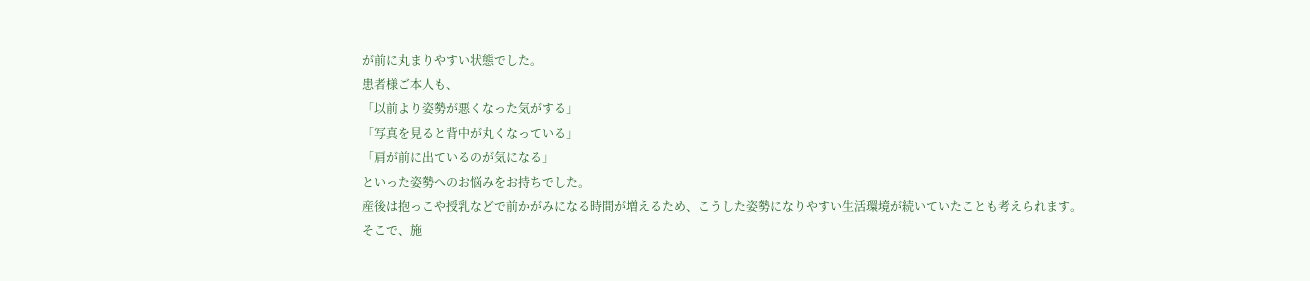が前に丸まりやすい状態でした。
患者様ご本人も、
「以前より姿勢が悪くなった気がする」
「写真を見ると背中が丸くなっている」
「肩が前に出ているのが気になる」
といった姿勢へのお悩みをお持ちでした。
産後は抱っこや授乳などで前かがみになる時間が増えるため、こうした姿勢になりやすい生活環境が続いていたことも考えられます。
そこで、施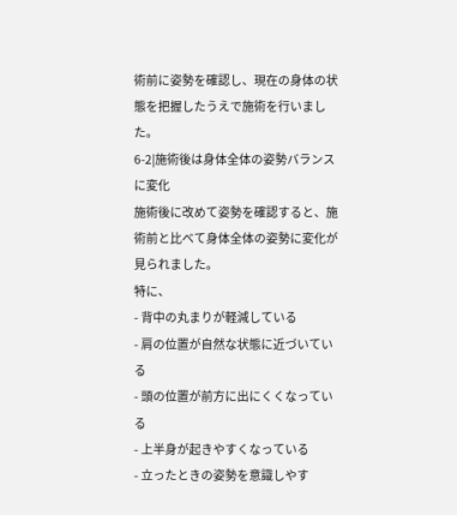術前に姿勢を確認し、現在の身体の状態を把握したうえで施術を行いました。
6-2|施術後は身体全体の姿勢バランスに変化
施術後に改めて姿勢を確認すると、施術前と比べて身体全体の姿勢に変化が見られました。
特に、
- 背中の丸まりが軽減している
- 肩の位置が自然な状態に近づいている
- 頭の位置が前方に出にくくなっている
- 上半身が起きやすくなっている
- 立ったときの姿勢を意識しやす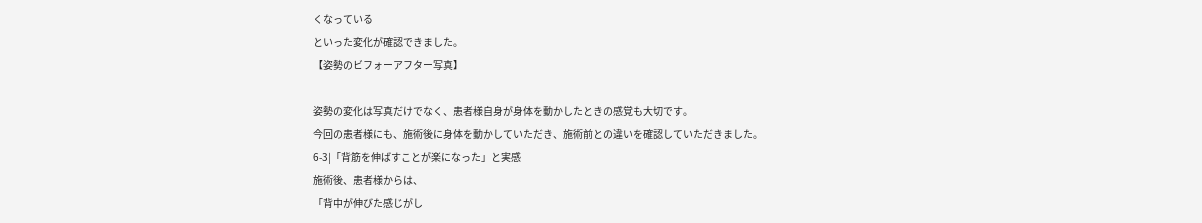くなっている
といった変化が確認できました。
【姿勢のビフォーアフター写真】

姿勢の変化は写真だけでなく、患者様自身が身体を動かしたときの感覚も大切です。
今回の患者様にも、施術後に身体を動かしていただき、施術前との違いを確認していただきました。
6-3|「背筋を伸ばすことが楽になった」と実感
施術後、患者様からは、
「背中が伸びた感じがし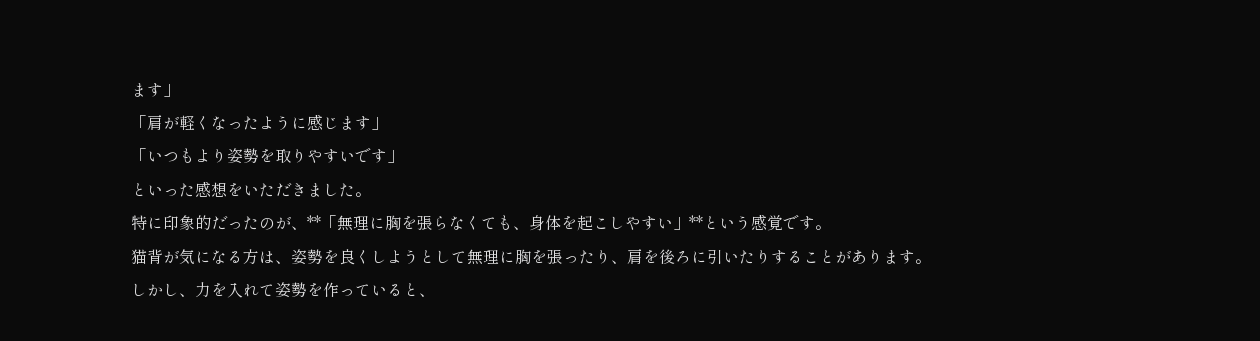ます」
「肩が軽くなったように感じます」
「いつもより姿勢を取りやすいです」
といった感想をいただきました。
特に印象的だったのが、**「無理に胸を張らなくても、身体を起こしやすい」**という感覚です。
猫背が気になる方は、姿勢を良くしようとして無理に胸を張ったり、肩を後ろに引いたりすることがあります。
しかし、力を入れて姿勢を作っていると、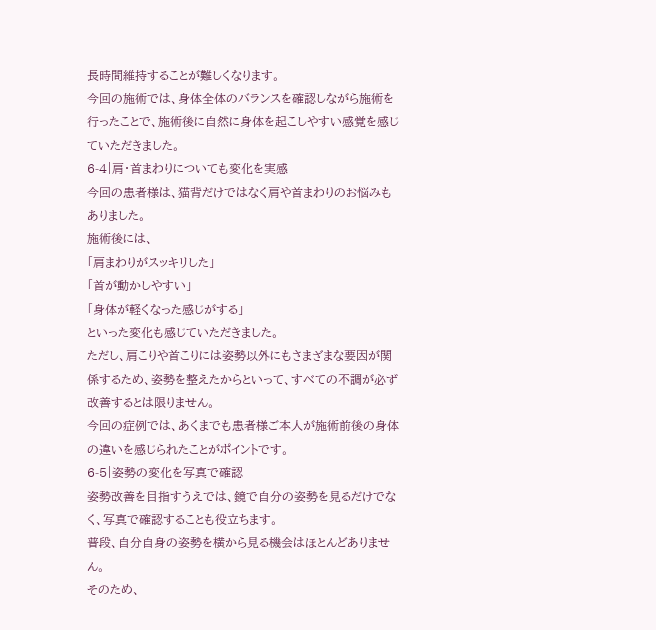長時間維持することが難しくなります。
今回の施術では、身体全体のバランスを確認しながら施術を行ったことで、施術後に自然に身体を起こしやすい感覚を感じていただきました。
6-4|肩・首まわりについても変化を実感
今回の患者様は、猫背だけではなく肩や首まわりのお悩みもありました。
施術後には、
「肩まわりがスッキリした」
「首が動かしやすい」
「身体が軽くなった感じがする」
といった変化も感じていただきました。
ただし、肩こりや首こりには姿勢以外にもさまざまな要因が関係するため、姿勢を整えたからといって、すべての不調が必ず改善するとは限りません。
今回の症例では、あくまでも患者様ご本人が施術前後の身体の違いを感じられたことがポイントです。
6-5|姿勢の変化を写真で確認
姿勢改善を目指すうえでは、鏡で自分の姿勢を見るだけでなく、写真で確認することも役立ちます。
普段、自分自身の姿勢を横から見る機会はほとんどありません。
そのため、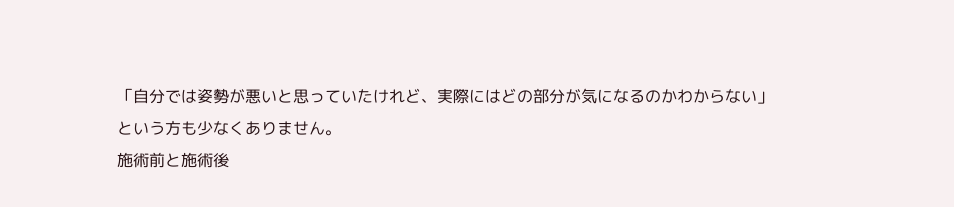「自分では姿勢が悪いと思っていたけれど、実際にはどの部分が気になるのかわからない」
という方も少なくありません。
施術前と施術後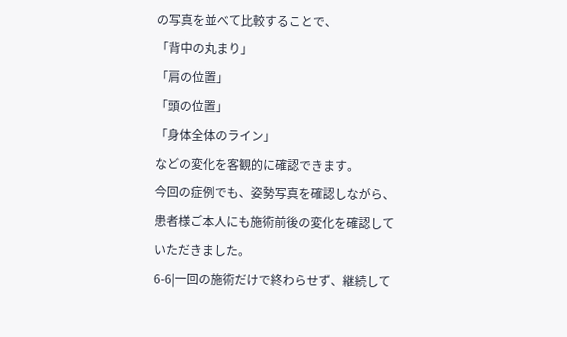の写真を並べて比較することで、
「背中の丸まり」
「肩の位置」
「頭の位置」
「身体全体のライン」
などの変化を客観的に確認できます。
今回の症例でも、姿勢写真を確認しながら、患者様ご本人にも施術前後の変化を確認していただきました。
6-6|一回の施術だけで終わらせず、継続して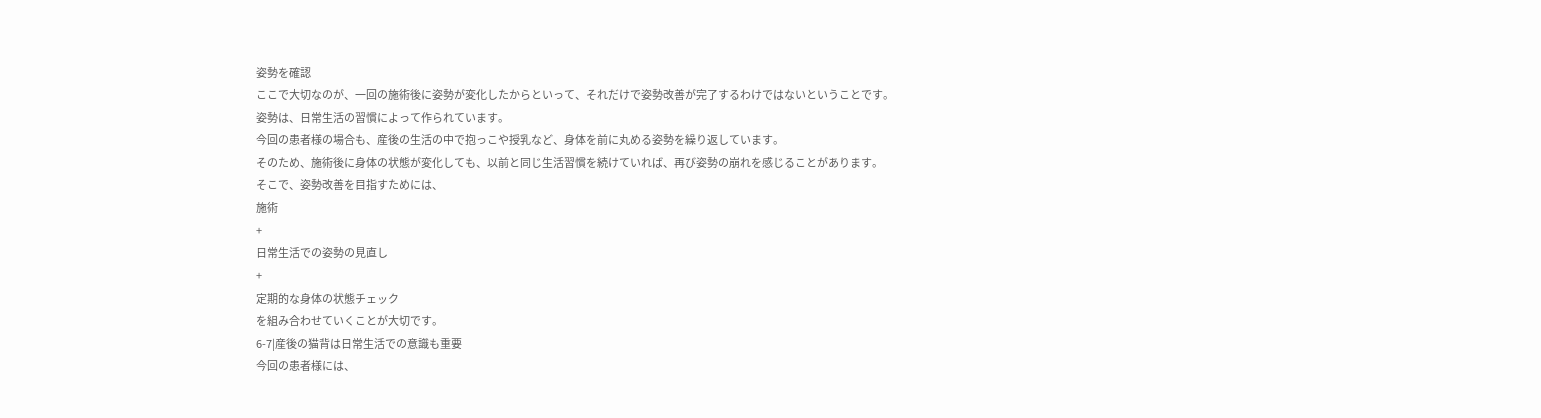姿勢を確認
ここで大切なのが、一回の施術後に姿勢が変化したからといって、それだけで姿勢改善が完了するわけではないということです。
姿勢は、日常生活の習慣によって作られています。
今回の患者様の場合も、産後の生活の中で抱っこや授乳など、身体を前に丸める姿勢を繰り返しています。
そのため、施術後に身体の状態が変化しても、以前と同じ生活習慣を続けていれば、再び姿勢の崩れを感じることがあります。
そこで、姿勢改善を目指すためには、
施術
+
日常生活での姿勢の見直し
+
定期的な身体の状態チェック
を組み合わせていくことが大切です。
6-7|産後の猫背は日常生活での意識も重要
今回の患者様には、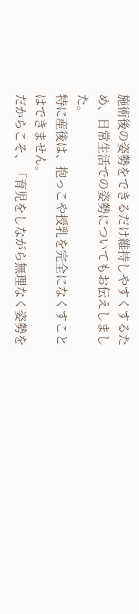施術後の姿勢をできるだけ維持しやすくするため、日常生活での姿勢についてもお伝えしました。
特に産後は、抱っこや授乳を完全になくすことはできません。
だからこそ、「育児をしながら無理なく姿勢を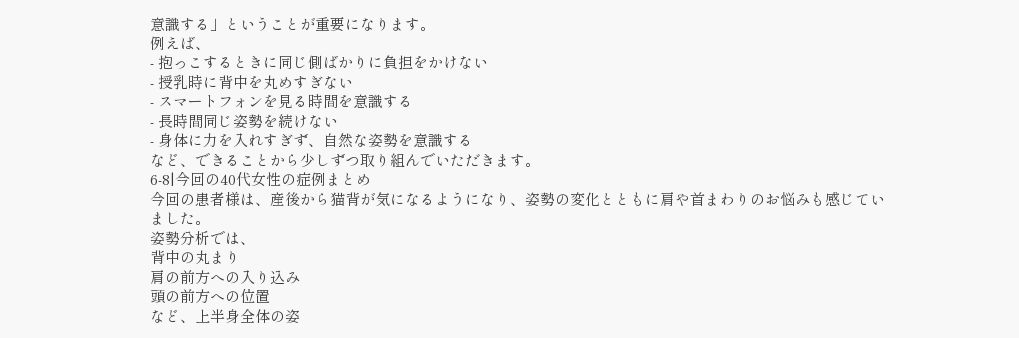意識する」ということが重要になります。
例えば、
- 抱っこするときに同じ側ばかりに負担をかけない
- 授乳時に背中を丸めすぎない
- スマートフォンを見る時間を意識する
- 長時間同じ姿勢を続けない
- 身体に力を入れすぎず、自然な姿勢を意識する
など、できることから少しずつ取り組んでいただきます。
6-8|今回の40代女性の症例まとめ
今回の患者様は、産後から猫背が気になるようになり、姿勢の変化とともに肩や首まわりのお悩みも感じていました。
姿勢分析では、
背中の丸まり
肩の前方への入り込み
頭の前方への位置
など、上半身全体の姿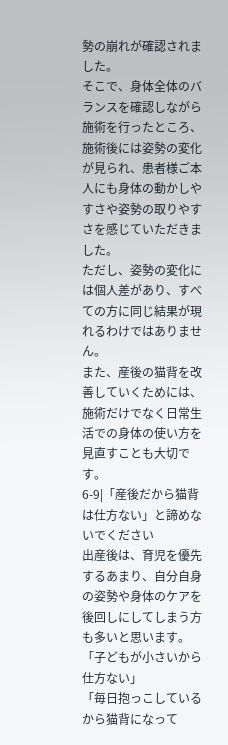勢の崩れが確認されました。
そこで、身体全体のバランスを確認しながら施術を行ったところ、施術後には姿勢の変化が見られ、患者様ご本人にも身体の動かしやすさや姿勢の取りやすさを感じていただきました。
ただし、姿勢の変化には個人差があり、すべての方に同じ結果が現れるわけではありません。
また、産後の猫背を改善していくためには、施術だけでなく日常生活での身体の使い方を見直すことも大切です。
6-9|「産後だから猫背は仕方ない」と諦めないでください
出産後は、育児を優先するあまり、自分自身の姿勢や身体のケアを後回しにしてしまう方も多いと思います。
「子どもが小さいから仕方ない」
「毎日抱っこしているから猫背になって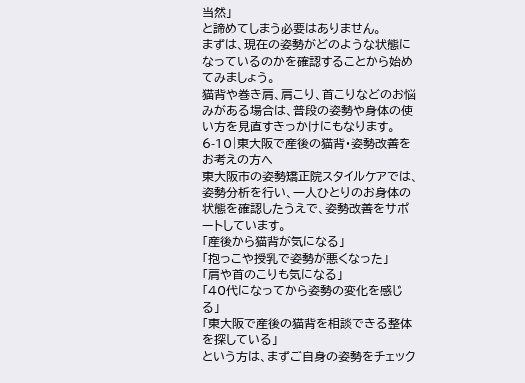当然」
と諦めてしまう必要はありません。
まずは、現在の姿勢がどのような状態になっているのかを確認することから始めてみましょう。
猫背や巻き肩、肩こり、首こりなどのお悩みがある場合は、普段の姿勢や身体の使い方を見直すきっかけにもなります。
6-10|東大阪で産後の猫背・姿勢改善をお考えの方へ
東大阪市の姿勢矯正院スタイルケアでは、姿勢分析を行い、一人ひとりのお身体の状態を確認したうえで、姿勢改善をサポートしています。
「産後から猫背が気になる」
「抱っこや授乳で姿勢が悪くなった」
「肩や首のこりも気になる」
「40代になってから姿勢の変化を感じる」
「東大阪で産後の猫背を相談できる整体を探している」
という方は、まずご自身の姿勢をチェック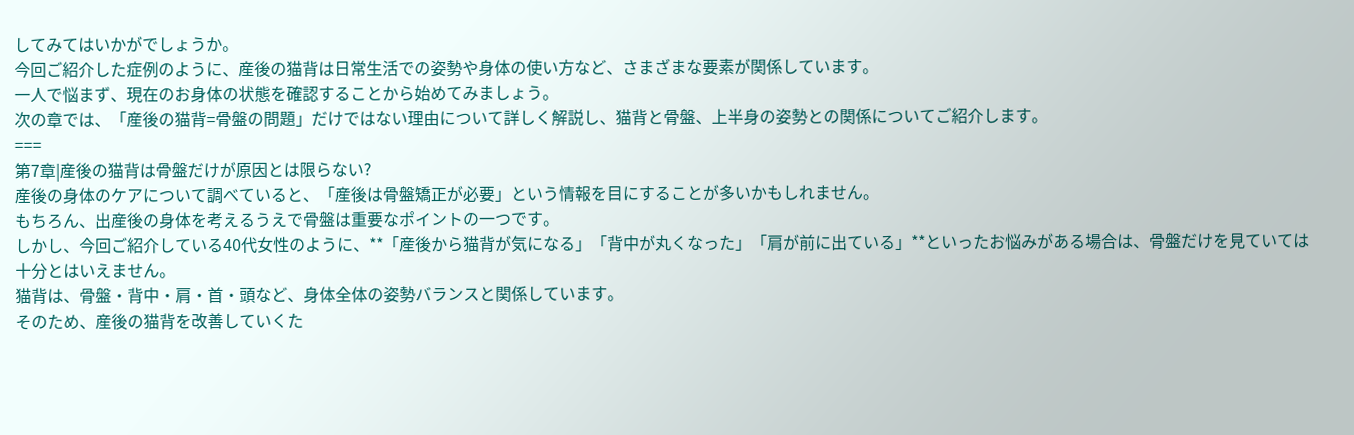してみてはいかがでしょうか。
今回ご紹介した症例のように、産後の猫背は日常生活での姿勢や身体の使い方など、さまざまな要素が関係しています。
一人で悩まず、現在のお身体の状態を確認することから始めてみましょう。
次の章では、「産後の猫背=骨盤の問題」だけではない理由について詳しく解説し、猫背と骨盤、上半身の姿勢との関係についてご紹介します。
===
第7章|産後の猫背は骨盤だけが原因とは限らない?
産後の身体のケアについて調べていると、「産後は骨盤矯正が必要」という情報を目にすることが多いかもしれません。
もちろん、出産後の身体を考えるうえで骨盤は重要なポイントの一つです。
しかし、今回ご紹介している40代女性のように、**「産後から猫背が気になる」「背中が丸くなった」「肩が前に出ている」**といったお悩みがある場合は、骨盤だけを見ていては十分とはいえません。
猫背は、骨盤・背中・肩・首・頭など、身体全体の姿勢バランスと関係しています。
そのため、産後の猫背を改善していくた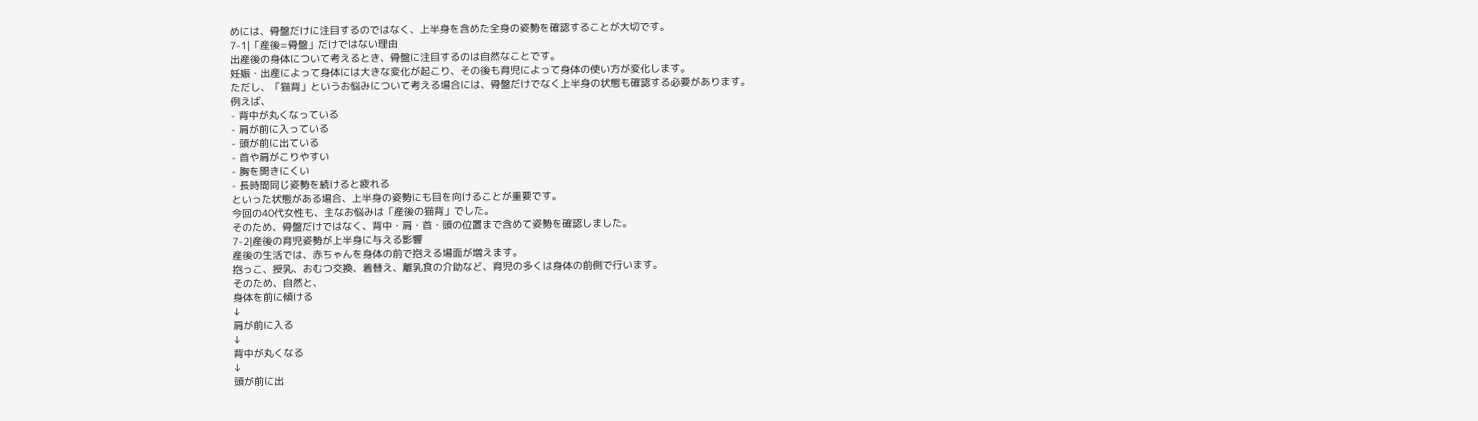めには、骨盤だけに注目するのではなく、上半身を含めた全身の姿勢を確認することが大切です。
7-1|「産後=骨盤」だけではない理由
出産後の身体について考えるとき、骨盤に注目するのは自然なことです。
妊娠・出産によって身体には大きな変化が起こり、その後も育児によって身体の使い方が変化します。
ただし、「猫背」というお悩みについて考える場合には、骨盤だけでなく上半身の状態も確認する必要があります。
例えば、
- 背中が丸くなっている
- 肩が前に入っている
- 頭が前に出ている
- 首や肩がこりやすい
- 胸を開きにくい
- 長時間同じ姿勢を続けると疲れる
といった状態がある場合、上半身の姿勢にも目を向けることが重要です。
今回の40代女性も、主なお悩みは「産後の猫背」でした。
そのため、骨盤だけではなく、背中・肩・首・頭の位置まで含めて姿勢を確認しました。
7-2|産後の育児姿勢が上半身に与える影響
産後の生活では、赤ちゃんを身体の前で抱える場面が増えます。
抱っこ、授乳、おむつ交換、着替え、離乳食の介助など、育児の多くは身体の前側で行います。
そのため、自然と、
身体を前に傾ける
↓
肩が前に入る
↓
背中が丸くなる
↓
頭が前に出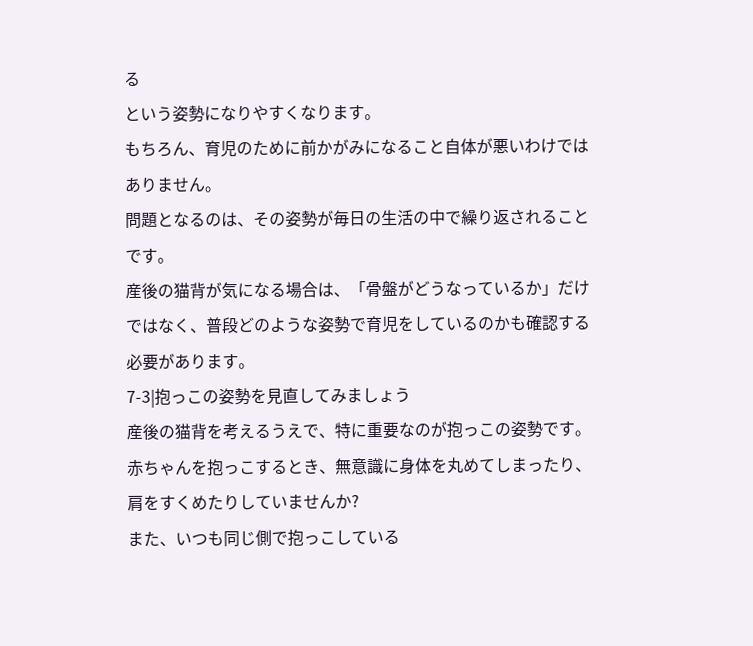る
という姿勢になりやすくなります。
もちろん、育児のために前かがみになること自体が悪いわけではありません。
問題となるのは、その姿勢が毎日の生活の中で繰り返されることです。
産後の猫背が気になる場合は、「骨盤がどうなっているか」だけではなく、普段どのような姿勢で育児をしているのかも確認する必要があります。
7-3|抱っこの姿勢を見直してみましょう
産後の猫背を考えるうえで、特に重要なのが抱っこの姿勢です。
赤ちゃんを抱っこするとき、無意識に身体を丸めてしまったり、肩をすくめたりしていませんか?
また、いつも同じ側で抱っこしている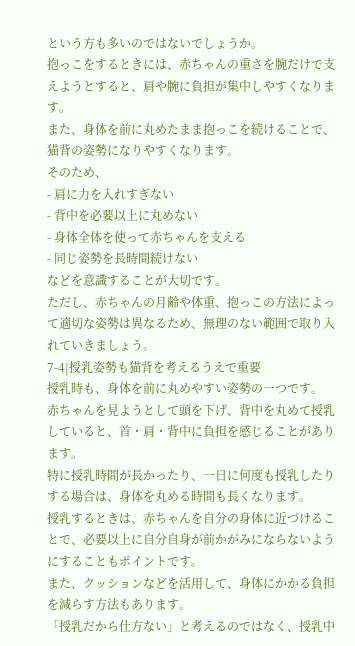という方も多いのではないでしょうか。
抱っこをするときには、赤ちゃんの重さを腕だけで支えようとすると、肩や腕に負担が集中しやすくなります。
また、身体を前に丸めたまま抱っこを続けることで、猫背の姿勢になりやすくなります。
そのため、
- 肩に力を入れすぎない
- 背中を必要以上に丸めない
- 身体全体を使って赤ちゃんを支える
- 同じ姿勢を長時間続けない
などを意識することが大切です。
ただし、赤ちゃんの月齢や体重、抱っこの方法によって適切な姿勢は異なるため、無理のない範囲で取り入れていきましょう。
7-4|授乳姿勢も猫背を考えるうえで重要
授乳時も、身体を前に丸めやすい姿勢の一つです。
赤ちゃんを見ようとして頭を下げ、背中を丸めて授乳していると、首・肩・背中に負担を感じることがあります。
特に授乳時間が長かったり、一日に何度も授乳したりする場合は、身体を丸める時間も長くなります。
授乳するときは、赤ちゃんを自分の身体に近づけることで、必要以上に自分自身が前かがみにならないようにすることもポイントです。
また、クッションなどを活用して、身体にかかる負担を減らす方法もあります。
「授乳だから仕方ない」と考えるのではなく、授乳中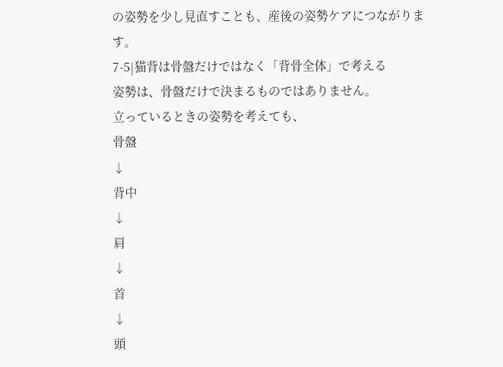の姿勢を少し見直すことも、産後の姿勢ケアにつながります。
7-5|猫背は骨盤だけではなく「背骨全体」で考える
姿勢は、骨盤だけで決まるものではありません。
立っているときの姿勢を考えても、
骨盤
↓
背中
↓
肩
↓
首
↓
頭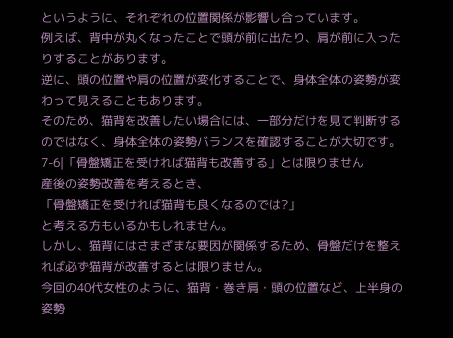というように、それぞれの位置関係が影響し合っています。
例えば、背中が丸くなったことで頭が前に出たり、肩が前に入ったりすることがあります。
逆に、頭の位置や肩の位置が変化することで、身体全体の姿勢が変わって見えることもあります。
そのため、猫背を改善したい場合には、一部分だけを見て判断するのではなく、身体全体の姿勢バランスを確認することが大切です。
7-6|「骨盤矯正を受ければ猫背も改善する」とは限りません
産後の姿勢改善を考えるとき、
「骨盤矯正を受ければ猫背も良くなるのでは?」
と考える方もいるかもしれません。
しかし、猫背にはさまざまな要因が関係するため、骨盤だけを整えれば必ず猫背が改善するとは限りません。
今回の40代女性のように、猫背・巻き肩・頭の位置など、上半身の姿勢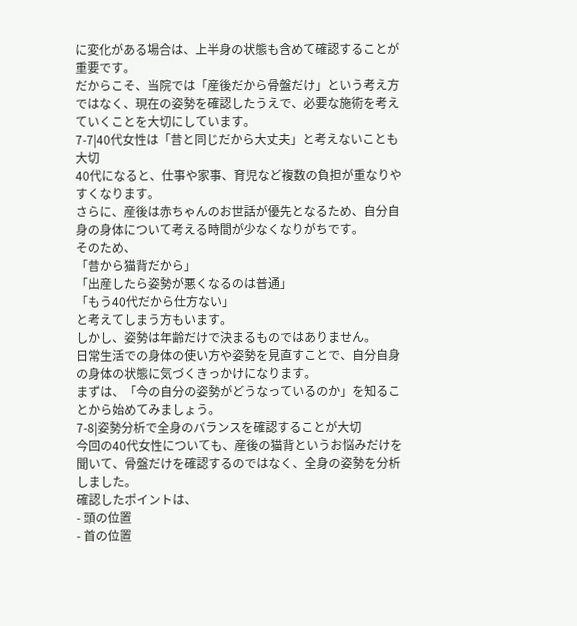に変化がある場合は、上半身の状態も含めて確認することが重要です。
だからこそ、当院では「産後だから骨盤だけ」という考え方ではなく、現在の姿勢を確認したうえで、必要な施術を考えていくことを大切にしています。
7-7|40代女性は「昔と同じだから大丈夫」と考えないことも大切
40代になると、仕事や家事、育児など複数の負担が重なりやすくなります。
さらに、産後は赤ちゃんのお世話が優先となるため、自分自身の身体について考える時間が少なくなりがちです。
そのため、
「昔から猫背だから」
「出産したら姿勢が悪くなるのは普通」
「もう40代だから仕方ない」
と考えてしまう方もいます。
しかし、姿勢は年齢だけで決まるものではありません。
日常生活での身体の使い方や姿勢を見直すことで、自分自身の身体の状態に気づくきっかけになります。
まずは、「今の自分の姿勢がどうなっているのか」を知ることから始めてみましょう。
7-8|姿勢分析で全身のバランスを確認することが大切
今回の40代女性についても、産後の猫背というお悩みだけを聞いて、骨盤だけを確認するのではなく、全身の姿勢を分析しました。
確認したポイントは、
- 頭の位置
- 首の位置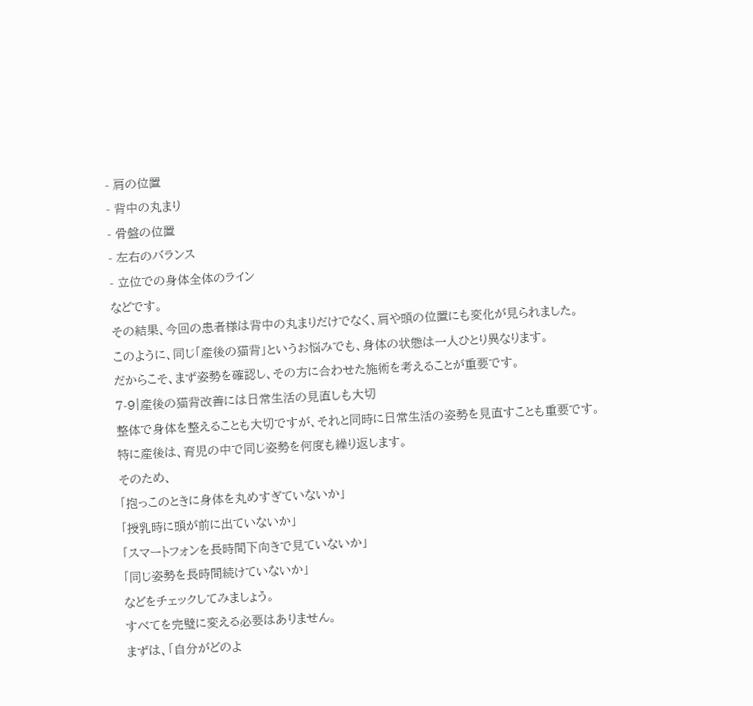- 肩の位置
- 背中の丸まり
- 骨盤の位置
- 左右のバランス
- 立位での身体全体のライン
などです。
その結果、今回の患者様は背中の丸まりだけでなく、肩や頭の位置にも変化が見られました。
このように、同じ「産後の猫背」というお悩みでも、身体の状態は一人ひとり異なります。
だからこそ、まず姿勢を確認し、その方に合わせた施術を考えることが重要です。
7-9|産後の猫背改善には日常生活の見直しも大切
整体で身体を整えることも大切ですが、それと同時に日常生活の姿勢を見直すことも重要です。
特に産後は、育児の中で同じ姿勢を何度も繰り返します。
そのため、
「抱っこのときに身体を丸めすぎていないか」
「授乳時に頭が前に出ていないか」
「スマートフォンを長時間下向きで見ていないか」
「同じ姿勢を長時間続けていないか」
などをチェックしてみましょう。
すべてを完璧に変える必要はありません。
まずは、「自分がどのよ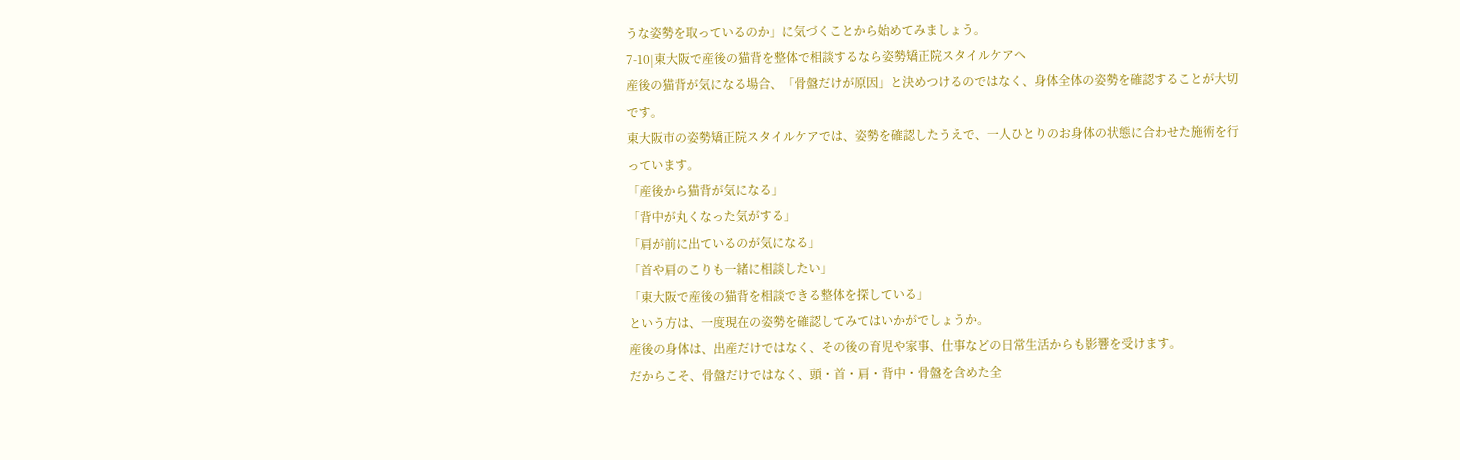うな姿勢を取っているのか」に気づくことから始めてみましょう。
7-10|東大阪で産後の猫背を整体で相談するなら姿勢矯正院スタイルケアへ
産後の猫背が気になる場合、「骨盤だけが原因」と決めつけるのではなく、身体全体の姿勢を確認することが大切です。
東大阪市の姿勢矯正院スタイルケアでは、姿勢を確認したうえで、一人ひとりのお身体の状態に合わせた施術を行っています。
「産後から猫背が気になる」
「背中が丸くなった気がする」
「肩が前に出ているのが気になる」
「首や肩のこりも一緒に相談したい」
「東大阪で産後の猫背を相談できる整体を探している」
という方は、一度現在の姿勢を確認してみてはいかがでしょうか。
産後の身体は、出産だけではなく、その後の育児や家事、仕事などの日常生活からも影響を受けます。
だからこそ、骨盤だけではなく、頭・首・肩・背中・骨盤を含めた全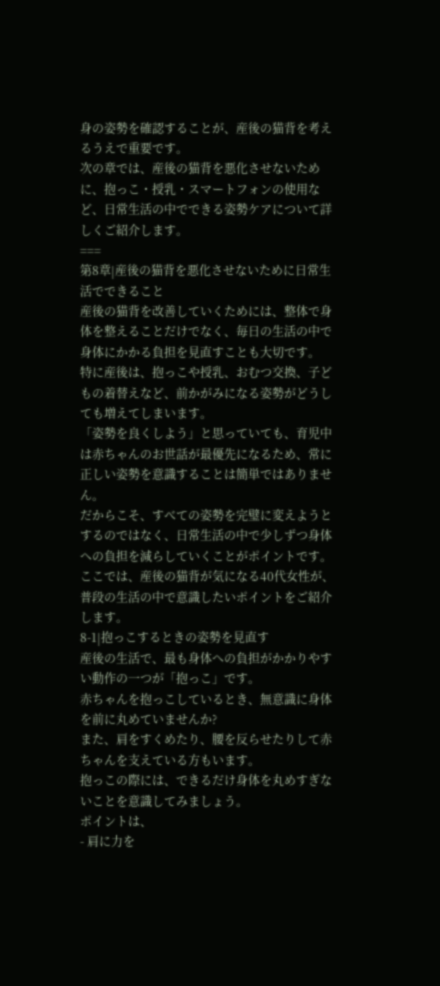身の姿勢を確認することが、産後の猫背を考えるうえで重要です。
次の章では、産後の猫背を悪化させないために、抱っこ・授乳・スマートフォンの使用など、日常生活の中でできる姿勢ケアについて詳しくご紹介します。
===
第8章|産後の猫背を悪化させないために日常生活でできること
産後の猫背を改善していくためには、整体で身体を整えることだけでなく、毎日の生活の中で身体にかかる負担を見直すことも大切です。
特に産後は、抱っこや授乳、おむつ交換、子どもの着替えなど、前かがみになる姿勢がどうしても増えてしまいます。
「姿勢を良くしよう」と思っていても、育児中は赤ちゃんのお世話が最優先になるため、常に正しい姿勢を意識することは簡単ではありません。
だからこそ、すべての姿勢を完璧に変えようとするのではなく、日常生活の中で少しずつ身体への負担を減らしていくことがポイントです。
ここでは、産後の猫背が気になる40代女性が、普段の生活の中で意識したいポイントをご紹介します。
8-1|抱っこするときの姿勢を見直す
産後の生活で、最も身体への負担がかかりやすい動作の一つが「抱っこ」です。
赤ちゃんを抱っこしているとき、無意識に身体を前に丸めていませんか?
また、肩をすくめたり、腰を反らせたりして赤ちゃんを支えている方もいます。
抱っこの際には、できるだけ身体を丸めすぎないことを意識してみましょう。
ポイントは、
- 肩に力を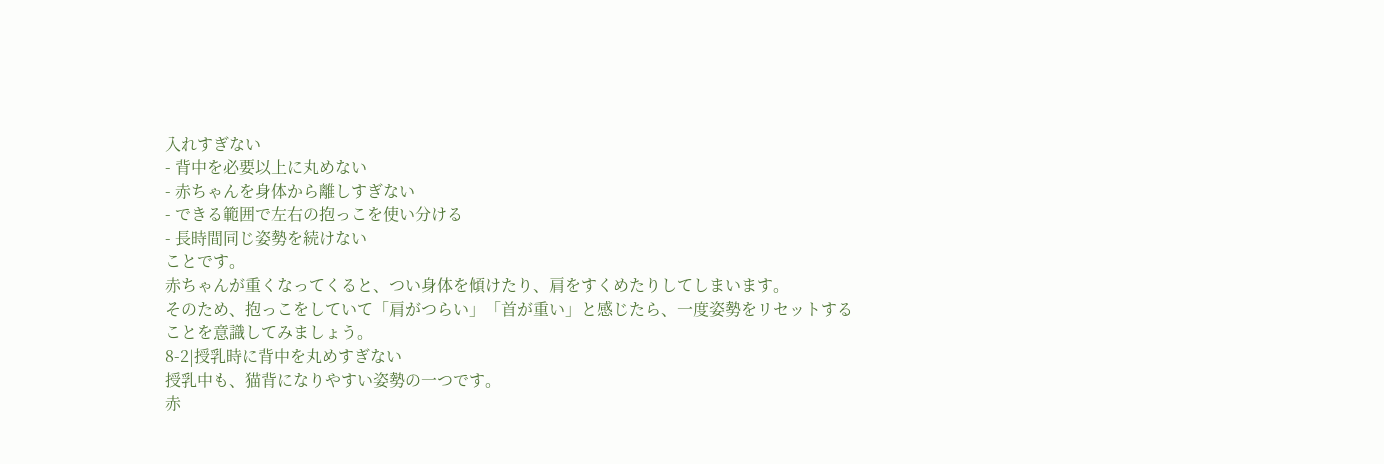入れすぎない
- 背中を必要以上に丸めない
- 赤ちゃんを身体から離しすぎない
- できる範囲で左右の抱っこを使い分ける
- 長時間同じ姿勢を続けない
ことです。
赤ちゃんが重くなってくると、つい身体を傾けたり、肩をすくめたりしてしまいます。
そのため、抱っこをしていて「肩がつらい」「首が重い」と感じたら、一度姿勢をリセットすることを意識してみましょう。
8-2|授乳時に背中を丸めすぎない
授乳中も、猫背になりやすい姿勢の一つです。
赤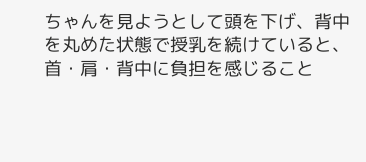ちゃんを見ようとして頭を下げ、背中を丸めた状態で授乳を続けていると、首・肩・背中に負担を感じること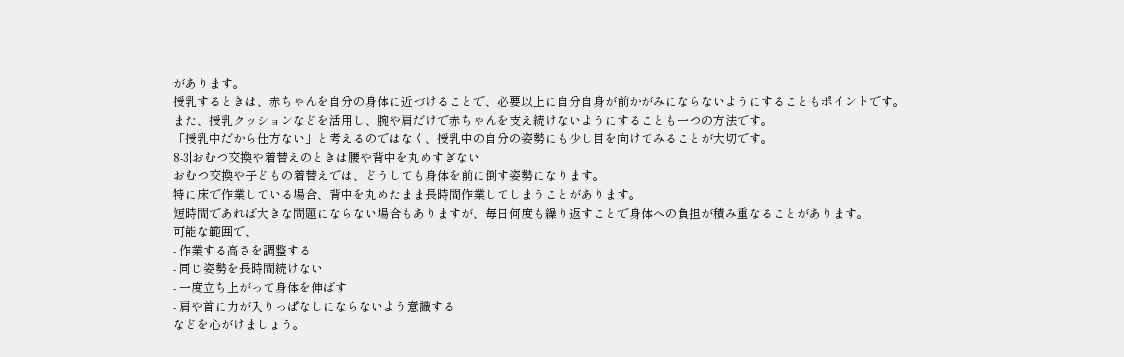があります。
授乳するときは、赤ちゃんを自分の身体に近づけることで、必要以上に自分自身が前かがみにならないようにすることもポイントです。
また、授乳クッションなどを活用し、腕や肩だけで赤ちゃんを支え続けないようにすることも一つの方法です。
「授乳中だから仕方ない」と考えるのではなく、授乳中の自分の姿勢にも少し目を向けてみることが大切です。
8-3|おむつ交換や着替えのときは腰や背中を丸めすぎない
おむつ交換や子どもの着替えでは、どうしても身体を前に倒す姿勢になります。
特に床で作業している場合、背中を丸めたまま長時間作業してしまうことがあります。
短時間であれば大きな問題にならない場合もありますが、毎日何度も繰り返すことで身体への負担が積み重なることがあります。
可能な範囲で、
- 作業する高さを調整する
- 同じ姿勢を長時間続けない
- 一度立ち上がって身体を伸ばす
- 肩や首に力が入りっぱなしにならないよう意識する
などを心がけましょう。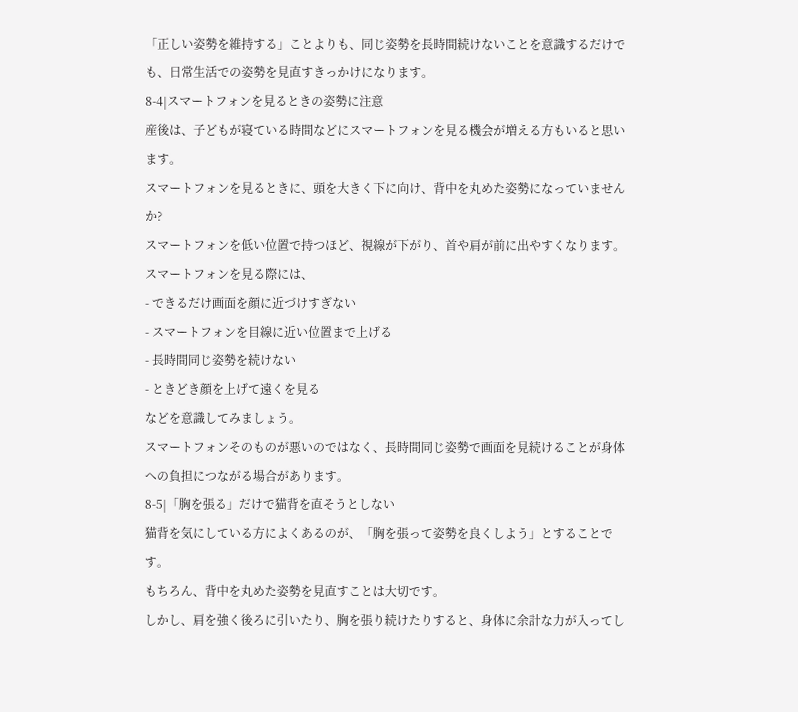「正しい姿勢を維持する」ことよりも、同じ姿勢を長時間続けないことを意識するだけでも、日常生活での姿勢を見直すきっかけになります。
8-4|スマートフォンを見るときの姿勢に注意
産後は、子どもが寝ている時間などにスマートフォンを見る機会が増える方もいると思います。
スマートフォンを見るときに、頭を大きく下に向け、背中を丸めた姿勢になっていませんか?
スマートフォンを低い位置で持つほど、視線が下がり、首や肩が前に出やすくなります。
スマートフォンを見る際には、
- できるだけ画面を顔に近づけすぎない
- スマートフォンを目線に近い位置まで上げる
- 長時間同じ姿勢を続けない
- ときどき顔を上げて遠くを見る
などを意識してみましょう。
スマートフォンそのものが悪いのではなく、長時間同じ姿勢で画面を見続けることが身体への負担につながる場合があります。
8-5|「胸を張る」だけで猫背を直そうとしない
猫背を気にしている方によくあるのが、「胸を張って姿勢を良くしよう」とすることです。
もちろん、背中を丸めた姿勢を見直すことは大切です。
しかし、肩を強く後ろに引いたり、胸を張り続けたりすると、身体に余計な力が入ってし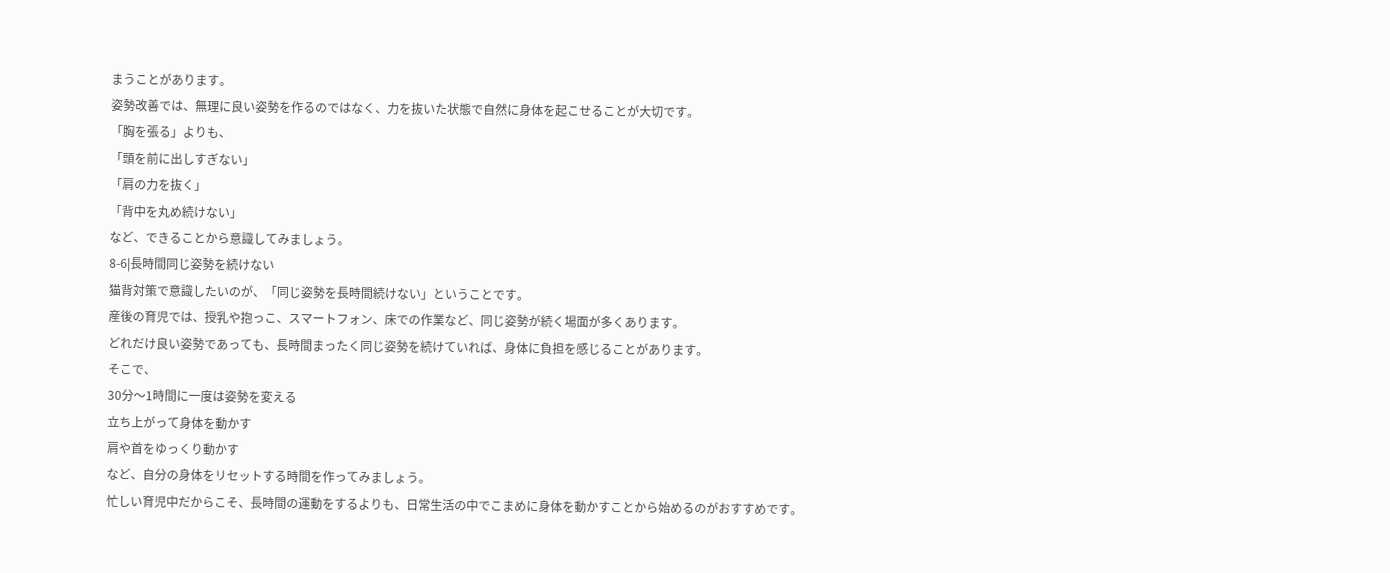まうことがあります。
姿勢改善では、無理に良い姿勢を作るのではなく、力を抜いた状態で自然に身体を起こせることが大切です。
「胸を張る」よりも、
「頭を前に出しすぎない」
「肩の力を抜く」
「背中を丸め続けない」
など、できることから意識してみましょう。
8-6|長時間同じ姿勢を続けない
猫背対策で意識したいのが、「同じ姿勢を長時間続けない」ということです。
産後の育児では、授乳や抱っこ、スマートフォン、床での作業など、同じ姿勢が続く場面が多くあります。
どれだけ良い姿勢であっても、長時間まったく同じ姿勢を続けていれば、身体に負担を感じることがあります。
そこで、
30分〜1時間に一度は姿勢を変える
立ち上がって身体を動かす
肩や首をゆっくり動かす
など、自分の身体をリセットする時間を作ってみましょう。
忙しい育児中だからこそ、長時間の運動をするよりも、日常生活の中でこまめに身体を動かすことから始めるのがおすすめです。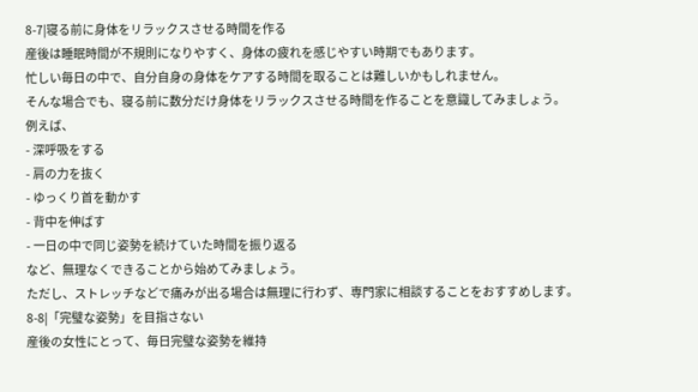8-7|寝る前に身体をリラックスさせる時間を作る
産後は睡眠時間が不規則になりやすく、身体の疲れを感じやすい時期でもあります。
忙しい毎日の中で、自分自身の身体をケアする時間を取ることは難しいかもしれません。
そんな場合でも、寝る前に数分だけ身体をリラックスさせる時間を作ることを意識してみましょう。
例えば、
- 深呼吸をする
- 肩の力を抜く
- ゆっくり首を動かす
- 背中を伸ばす
- 一日の中で同じ姿勢を続けていた時間を振り返る
など、無理なくできることから始めてみましょう。
ただし、ストレッチなどで痛みが出る場合は無理に行わず、専門家に相談することをおすすめします。
8-8|「完璧な姿勢」を目指さない
産後の女性にとって、毎日完璧な姿勢を維持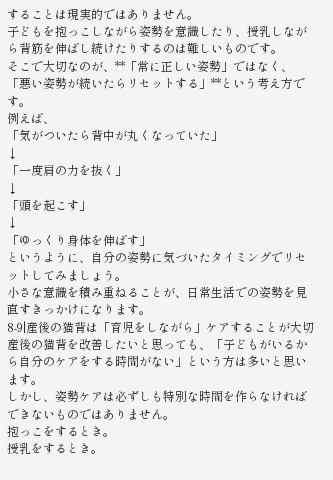することは現実的ではありません。
子どもを抱っこしながら姿勢を意識したり、授乳しながら背筋を伸ばし続けたりするのは難しいものです。
そこで大切なのが、**「常に正しい姿勢」ではなく、「悪い姿勢が続いたらリセットする」**という考え方です。
例えば、
「気がついたら背中が丸くなっていた」
↓
「一度肩の力を抜く」
↓
「頭を起こす」
↓
「ゆっくり身体を伸ばす」
というように、自分の姿勢に気づいたタイミングでリセットしてみましょう。
小さな意識を積み重ねることが、日常生活での姿勢を見直すきっかけになります。
8-9|産後の猫背は「育児をしながら」ケアすることが大切
産後の猫背を改善したいと思っても、「子どもがいるから自分のケアをする時間がない」という方は多いと思います。
しかし、姿勢ケアは必ずしも特別な時間を作らなければできないものではありません。
抱っこをするとき。
授乳をするとき。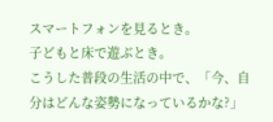スマートフォンを見るとき。
子どもと床で遊ぶとき。
こうした普段の生活の中で、「今、自分はどんな姿勢になっているかな?」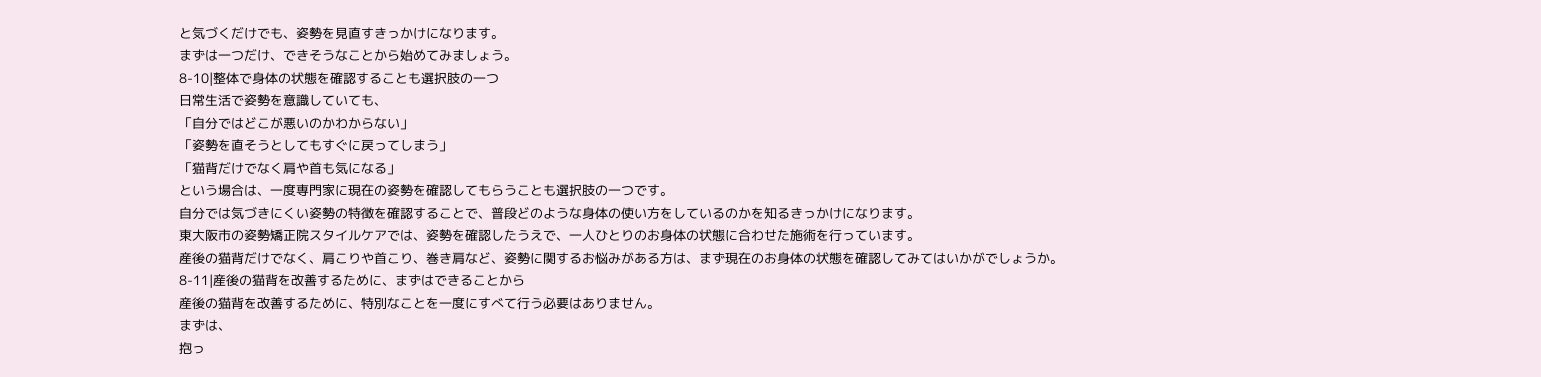と気づくだけでも、姿勢を見直すきっかけになります。
まずは一つだけ、できそうなことから始めてみましょう。
8-10|整体で身体の状態を確認することも選択肢の一つ
日常生活で姿勢を意識していても、
「自分ではどこが悪いのかわからない」
「姿勢を直そうとしてもすぐに戻ってしまう」
「猫背だけでなく肩や首も気になる」
という場合は、一度専門家に現在の姿勢を確認してもらうことも選択肢の一つです。
自分では気づきにくい姿勢の特徴を確認することで、普段どのような身体の使い方をしているのかを知るきっかけになります。
東大阪市の姿勢矯正院スタイルケアでは、姿勢を確認したうえで、一人ひとりのお身体の状態に合わせた施術を行っています。
産後の猫背だけでなく、肩こりや首こり、巻き肩など、姿勢に関するお悩みがある方は、まず現在のお身体の状態を確認してみてはいかがでしょうか。
8-11|産後の猫背を改善するために、まずはできることから
産後の猫背を改善するために、特別なことを一度にすべて行う必要はありません。
まずは、
抱っ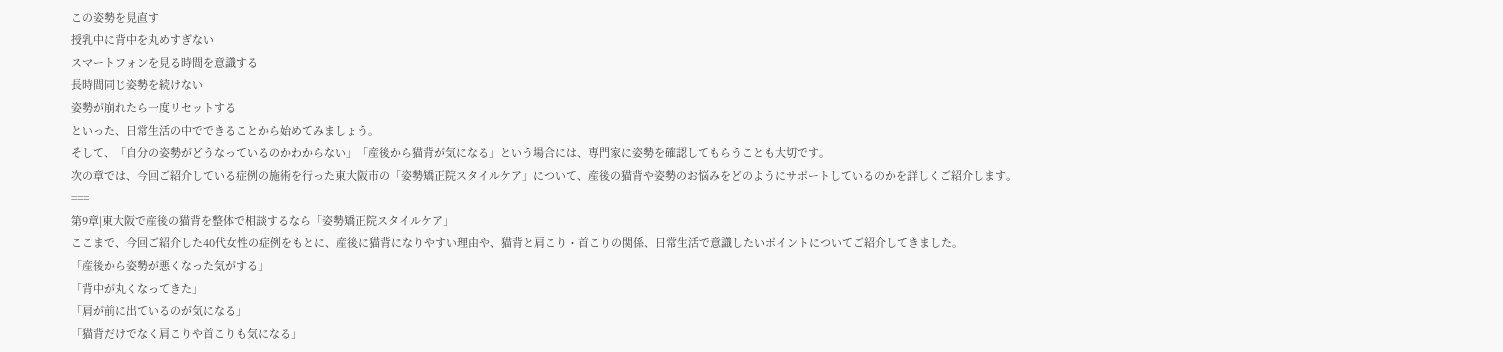この姿勢を見直す
授乳中に背中を丸めすぎない
スマートフォンを見る時間を意識する
長時間同じ姿勢を続けない
姿勢が崩れたら一度リセットする
といった、日常生活の中でできることから始めてみましょう。
そして、「自分の姿勢がどうなっているのかわからない」「産後から猫背が気になる」という場合には、専門家に姿勢を確認してもらうことも大切です。
次の章では、今回ご紹介している症例の施術を行った東大阪市の「姿勢矯正院スタイルケア」について、産後の猫背や姿勢のお悩みをどのようにサポートしているのかを詳しくご紹介します。
===
第9章|東大阪で産後の猫背を整体で相談するなら「姿勢矯正院スタイルケア」
ここまで、今回ご紹介した40代女性の症例をもとに、産後に猫背になりやすい理由や、猫背と肩こり・首こりの関係、日常生活で意識したいポイントについてご紹介してきました。
「産後から姿勢が悪くなった気がする」
「背中が丸くなってきた」
「肩が前に出ているのが気になる」
「猫背だけでなく肩こりや首こりも気になる」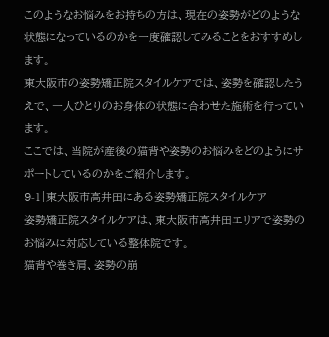このようなお悩みをお持ちの方は、現在の姿勢がどのような状態になっているのかを一度確認してみることをおすすめします。
東大阪市の姿勢矯正院スタイルケアでは、姿勢を確認したうえで、一人ひとりのお身体の状態に合わせた施術を行っています。
ここでは、当院が産後の猫背や姿勢のお悩みをどのようにサポートしているのかをご紹介します。
9-1|東大阪市高井田にある姿勢矯正院スタイルケア
姿勢矯正院スタイルケアは、東大阪市高井田エリアで姿勢のお悩みに対応している整体院です。
猫背や巻き肩、姿勢の崩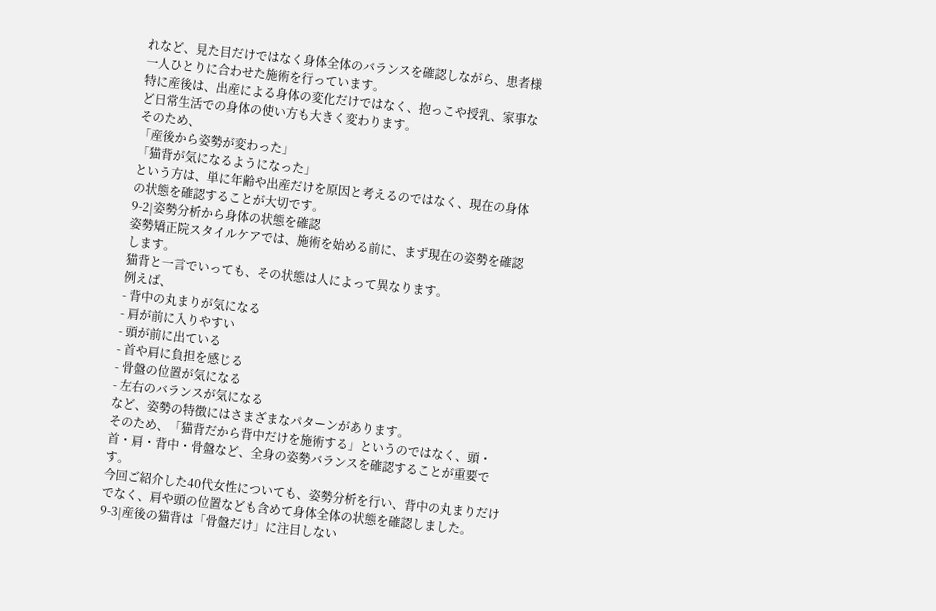れなど、見た目だけではなく身体全体のバランスを確認しながら、患者様一人ひとりに合わせた施術を行っています。
特に産後は、出産による身体の変化だけではなく、抱っこや授乳、家事など日常生活での身体の使い方も大きく変わります。
そのため、
「産後から姿勢が変わった」
「猫背が気になるようになった」
という方は、単に年齢や出産だけを原因と考えるのではなく、現在の身体の状態を確認することが大切です。
9-2|姿勢分析から身体の状態を確認
姿勢矯正院スタイルケアでは、施術を始める前に、まず現在の姿勢を確認します。
猫背と一言でいっても、その状態は人によって異なります。
例えば、
- 背中の丸まりが気になる
- 肩が前に入りやすい
- 頭が前に出ている
- 首や肩に負担を感じる
- 骨盤の位置が気になる
- 左右のバランスが気になる
など、姿勢の特徴にはさまざまなパターンがあります。
そのため、「猫背だから背中だけを施術する」というのではなく、頭・首・肩・背中・骨盤など、全身の姿勢バランスを確認することが重要です。
今回ご紹介した40代女性についても、姿勢分析を行い、背中の丸まりだけでなく、肩や頭の位置なども含めて身体全体の状態を確認しました。
9-3|産後の猫背は「骨盤だけ」に注目しない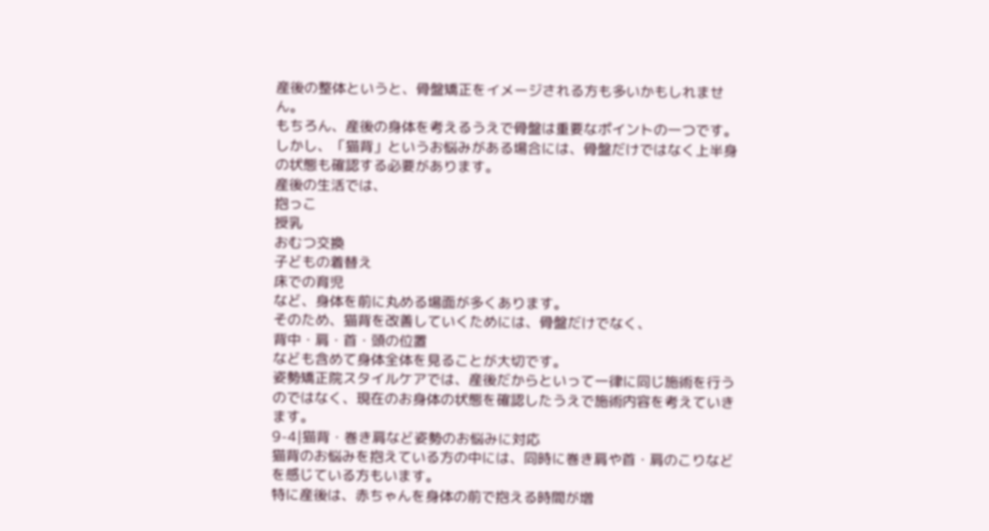産後の整体というと、骨盤矯正をイメージされる方も多いかもしれません。
もちろん、産後の身体を考えるうえで骨盤は重要なポイントの一つです。
しかし、「猫背」というお悩みがある場合には、骨盤だけではなく上半身の状態も確認する必要があります。
産後の生活では、
抱っこ
授乳
おむつ交換
子どもの着替え
床での育児
など、身体を前に丸める場面が多くあります。
そのため、猫背を改善していくためには、骨盤だけでなく、
背中・肩・首・頭の位置
なども含めて身体全体を見ることが大切です。
姿勢矯正院スタイルケアでは、産後だからといって一律に同じ施術を行うのではなく、現在のお身体の状態を確認したうえで施術内容を考えていきます。
9-4|猫背・巻き肩など姿勢のお悩みに対応
猫背のお悩みを抱えている方の中には、同時に巻き肩や首・肩のこりなどを感じている方もいます。
特に産後は、赤ちゃんを身体の前で抱える時間が増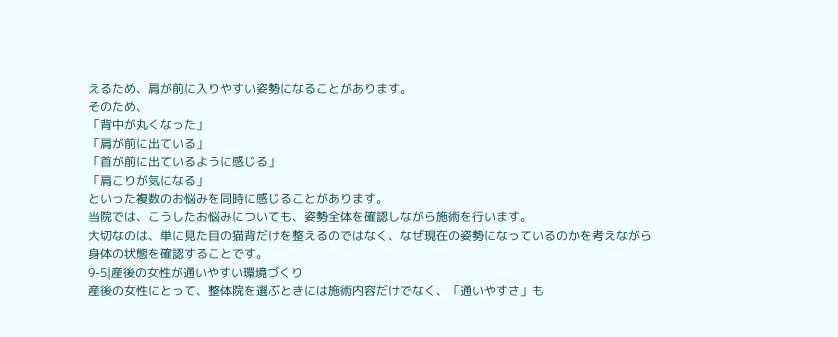えるため、肩が前に入りやすい姿勢になることがあります。
そのため、
「背中が丸くなった」
「肩が前に出ている」
「首が前に出ているように感じる」
「肩こりが気になる」
といった複数のお悩みを同時に感じることがあります。
当院では、こうしたお悩みについても、姿勢全体を確認しながら施術を行います。
大切なのは、単に見た目の猫背だけを整えるのではなく、なぜ現在の姿勢になっているのかを考えながら身体の状態を確認することです。
9-5|産後の女性が通いやすい環境づくり
産後の女性にとって、整体院を選ぶときには施術内容だけでなく、「通いやすさ」も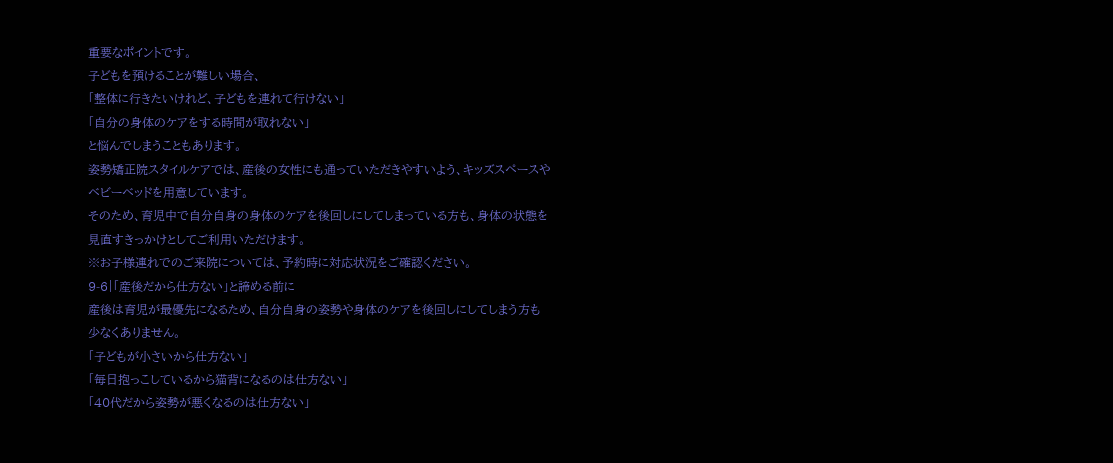重要なポイントです。
子どもを預けることが難しい場合、
「整体に行きたいけれど、子どもを連れて行けない」
「自分の身体のケアをする時間が取れない」
と悩んでしまうこともあります。
姿勢矯正院スタイルケアでは、産後の女性にも通っていただきやすいよう、キッズスペースやベビーベッドを用意しています。
そのため、育児中で自分自身の身体のケアを後回しにしてしまっている方も、身体の状態を見直すきっかけとしてご利用いただけます。
※お子様連れでのご来院については、予約時に対応状況をご確認ください。
9-6|「産後だから仕方ない」と諦める前に
産後は育児が最優先になるため、自分自身の姿勢や身体のケアを後回しにしてしまう方も少なくありません。
「子どもが小さいから仕方ない」
「毎日抱っこしているから猫背になるのは仕方ない」
「40代だから姿勢が悪くなるのは仕方ない」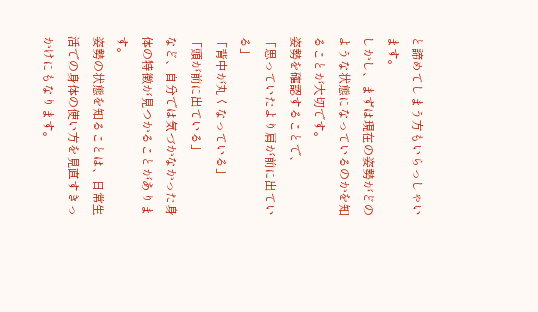と諦めてしまう方もいらっしゃいます。
しかし、まずは現在の姿勢がどのような状態になっているのかを知ることが大切です。
姿勢を確認することで、
「思っていたより肩が前に出ている」
「背中が丸くなっている」
「頭が前に出ている」
など、自分では気づかなかった身体の特徴が見つかることがあります。
姿勢の状態を知ることは、日常生活での身体の使い方を見直すきっかけにもなります。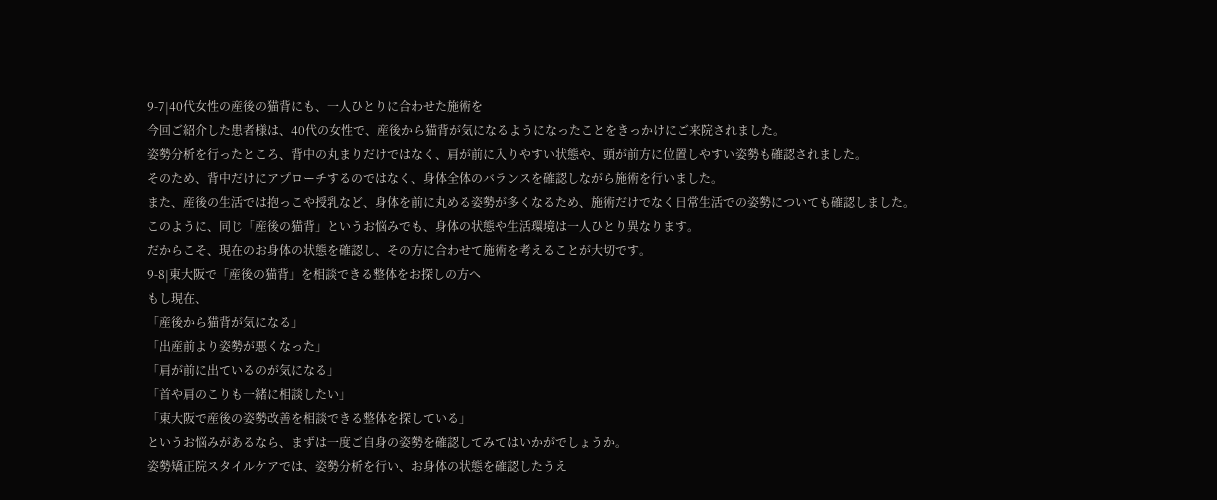9-7|40代女性の産後の猫背にも、一人ひとりに合わせた施術を
今回ご紹介した患者様は、40代の女性で、産後から猫背が気になるようになったことをきっかけにご来院されました。
姿勢分析を行ったところ、背中の丸まりだけではなく、肩が前に入りやすい状態や、頭が前方に位置しやすい姿勢も確認されました。
そのため、背中だけにアプローチするのではなく、身体全体のバランスを確認しながら施術を行いました。
また、産後の生活では抱っこや授乳など、身体を前に丸める姿勢が多くなるため、施術だけでなく日常生活での姿勢についても確認しました。
このように、同じ「産後の猫背」というお悩みでも、身体の状態や生活環境は一人ひとり異なります。
だからこそ、現在のお身体の状態を確認し、その方に合わせて施術を考えることが大切です。
9-8|東大阪で「産後の猫背」を相談できる整体をお探しの方へ
もし現在、
「産後から猫背が気になる」
「出産前より姿勢が悪くなった」
「肩が前に出ているのが気になる」
「首や肩のこりも一緒に相談したい」
「東大阪で産後の姿勢改善を相談できる整体を探している」
というお悩みがあるなら、まずは一度ご自身の姿勢を確認してみてはいかがでしょうか。
姿勢矯正院スタイルケアでは、姿勢分析を行い、お身体の状態を確認したうえ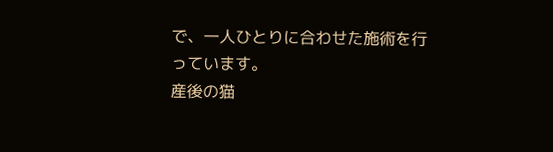で、一人ひとりに合わせた施術を行っています。
産後の猫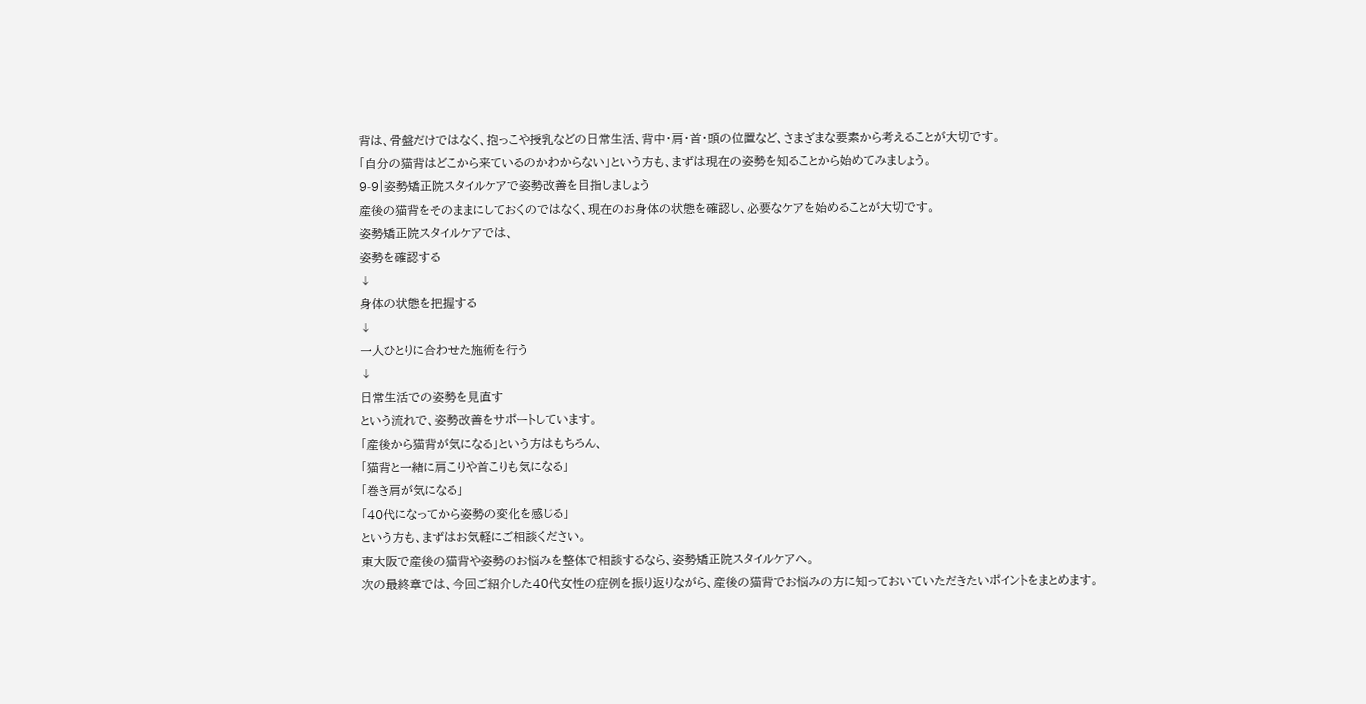背は、骨盤だけではなく、抱っこや授乳などの日常生活、背中・肩・首・頭の位置など、さまざまな要素から考えることが大切です。
「自分の猫背はどこから来ているのかわからない」という方も、まずは現在の姿勢を知ることから始めてみましょう。
9-9|姿勢矯正院スタイルケアで姿勢改善を目指しましょう
産後の猫背をそのままにしておくのではなく、現在のお身体の状態を確認し、必要なケアを始めることが大切です。
姿勢矯正院スタイルケアでは、
姿勢を確認する
↓
身体の状態を把握する
↓
一人ひとりに合わせた施術を行う
↓
日常生活での姿勢を見直す
という流れで、姿勢改善をサポートしています。
「産後から猫背が気になる」という方はもちろん、
「猫背と一緒に肩こりや首こりも気になる」
「巻き肩が気になる」
「40代になってから姿勢の変化を感じる」
という方も、まずはお気軽にご相談ください。
東大阪で産後の猫背や姿勢のお悩みを整体で相談するなら、姿勢矯正院スタイルケアへ。
次の最終章では、今回ご紹介した40代女性の症例を振り返りながら、産後の猫背でお悩みの方に知っておいていただきたいポイントをまとめます。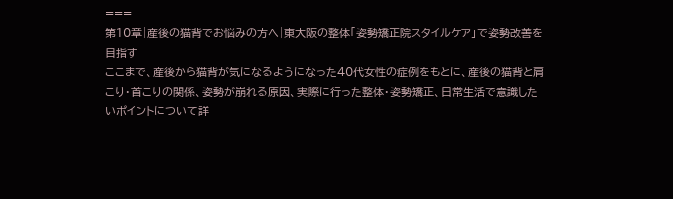===
第10章|産後の猫背でお悩みの方へ|東大阪の整体「姿勢矯正院スタイルケア」で姿勢改善を目指す
ここまで、産後から猫背が気になるようになった40代女性の症例をもとに、産後の猫背と肩こり・首こりの関係、姿勢が崩れる原因、実際に行った整体・姿勢矯正、日常生活で意識したいポイントについて詳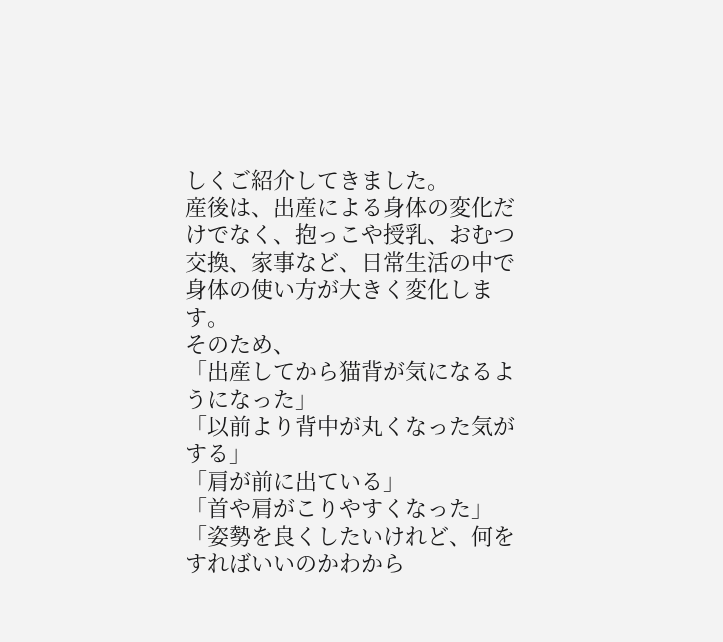しくご紹介してきました。
産後は、出産による身体の変化だけでなく、抱っこや授乳、おむつ交換、家事など、日常生活の中で身体の使い方が大きく変化します。
そのため、
「出産してから猫背が気になるようになった」
「以前より背中が丸くなった気がする」
「肩が前に出ている」
「首や肩がこりやすくなった」
「姿勢を良くしたいけれど、何をすればいいのかわから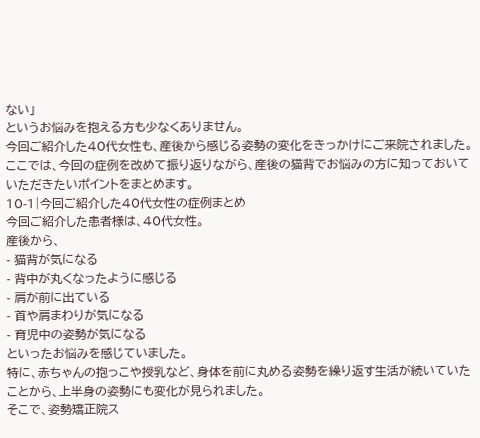ない」
というお悩みを抱える方も少なくありません。
今回ご紹介した40代女性も、産後から感じる姿勢の変化をきっかけにご来院されました。
ここでは、今回の症例を改めて振り返りながら、産後の猫背でお悩みの方に知っておいていただきたいポイントをまとめます。
10-1|今回ご紹介した40代女性の症例まとめ
今回ご紹介した患者様は、40代女性。
産後から、
- 猫背が気になる
- 背中が丸くなったように感じる
- 肩が前に出ている
- 首や肩まわりが気になる
- 育児中の姿勢が気になる
といったお悩みを感じていました。
特に、赤ちゃんの抱っこや授乳など、身体を前に丸める姿勢を繰り返す生活が続いていたことから、上半身の姿勢にも変化が見られました。
そこで、姿勢矯正院ス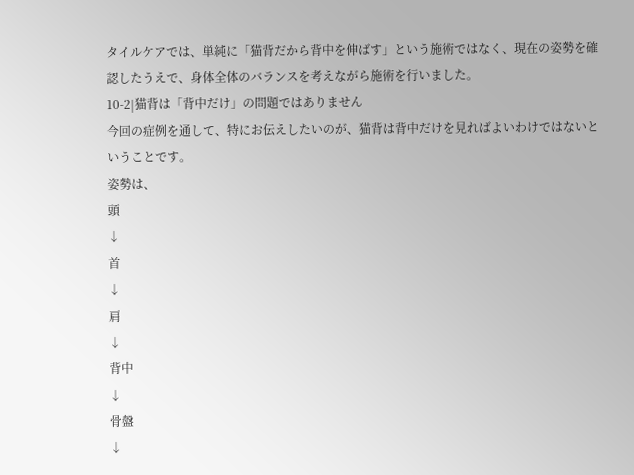タイルケアでは、単純に「猫背だから背中を伸ばす」という施術ではなく、現在の姿勢を確認したうえで、身体全体のバランスを考えながら施術を行いました。
10-2|猫背は「背中だけ」の問題ではありません
今回の症例を通して、特にお伝えしたいのが、猫背は背中だけを見ればよいわけではないということです。
姿勢は、
頭
↓
首
↓
肩
↓
背中
↓
骨盤
↓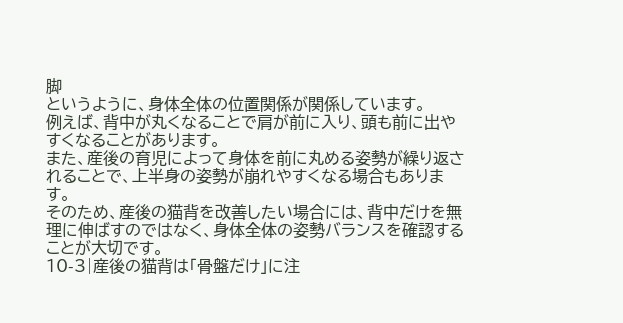脚
というように、身体全体の位置関係が関係しています。
例えば、背中が丸くなることで肩が前に入り、頭も前に出やすくなることがあります。
また、産後の育児によって身体を前に丸める姿勢が繰り返されることで、上半身の姿勢が崩れやすくなる場合もあります。
そのため、産後の猫背を改善したい場合には、背中だけを無理に伸ばすのではなく、身体全体の姿勢バランスを確認することが大切です。
10-3|産後の猫背は「骨盤だけ」に注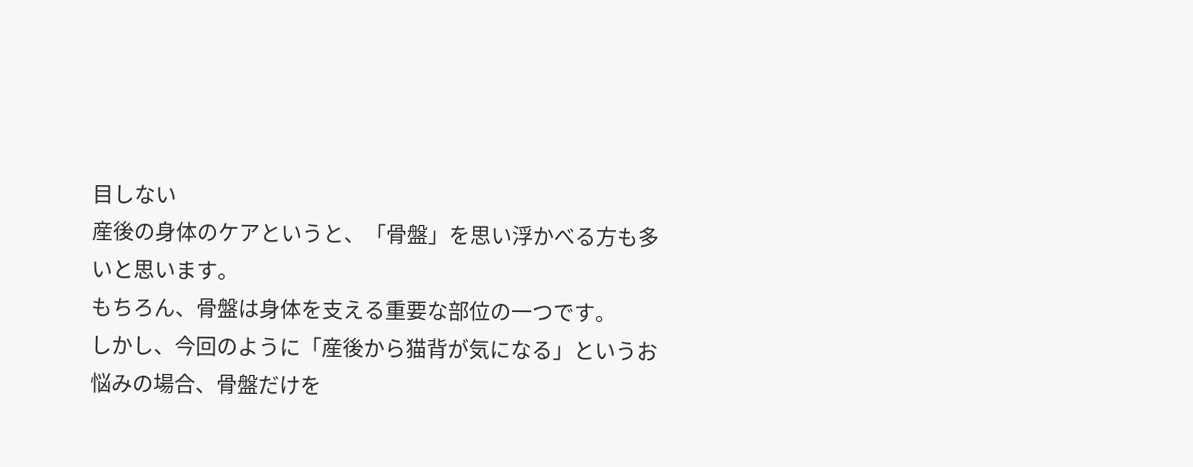目しない
産後の身体のケアというと、「骨盤」を思い浮かべる方も多いと思います。
もちろん、骨盤は身体を支える重要な部位の一つです。
しかし、今回のように「産後から猫背が気になる」というお悩みの場合、骨盤だけを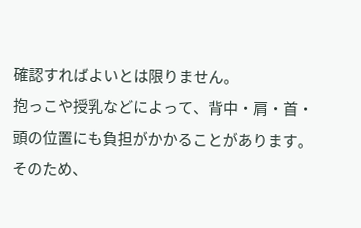確認すればよいとは限りません。
抱っこや授乳などによって、背中・肩・首・頭の位置にも負担がかかることがあります。
そのため、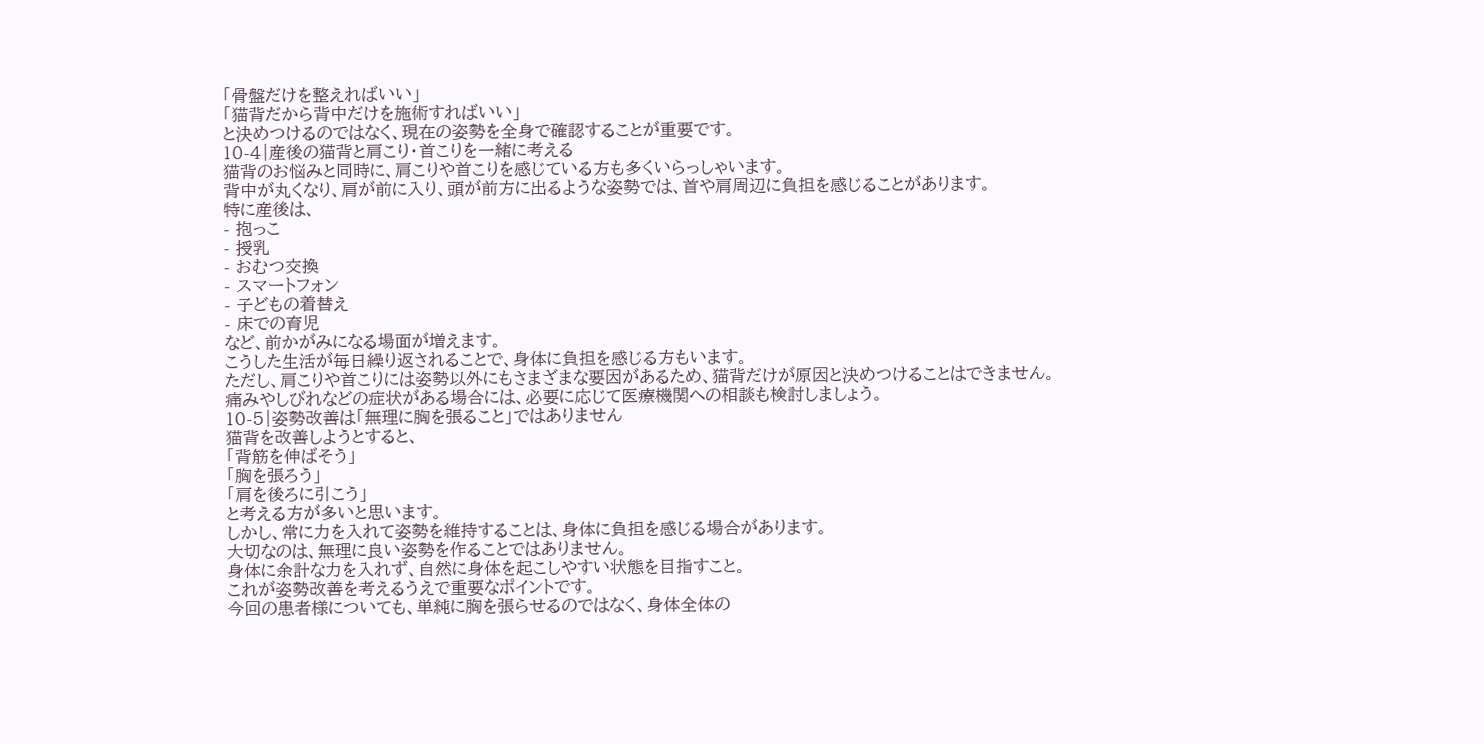「骨盤だけを整えればいい」
「猫背だから背中だけを施術すればいい」
と決めつけるのではなく、現在の姿勢を全身で確認することが重要です。
10-4|産後の猫背と肩こり・首こりを一緒に考える
猫背のお悩みと同時に、肩こりや首こりを感じている方も多くいらっしゃいます。
背中が丸くなり、肩が前に入り、頭が前方に出るような姿勢では、首や肩周辺に負担を感じることがあります。
特に産後は、
- 抱っこ
- 授乳
- おむつ交換
- スマートフォン
- 子どもの着替え
- 床での育児
など、前かがみになる場面が増えます。
こうした生活が毎日繰り返されることで、身体に負担を感じる方もいます。
ただし、肩こりや首こりには姿勢以外にもさまざまな要因があるため、猫背だけが原因と決めつけることはできません。
痛みやしびれなどの症状がある場合には、必要に応じて医療機関への相談も検討しましょう。
10-5|姿勢改善は「無理に胸を張ること」ではありません
猫背を改善しようとすると、
「背筋を伸ばそう」
「胸を張ろう」
「肩を後ろに引こう」
と考える方が多いと思います。
しかし、常に力を入れて姿勢を維持することは、身体に負担を感じる場合があります。
大切なのは、無理に良い姿勢を作ることではありません。
身体に余計な力を入れず、自然に身体を起こしやすい状態を目指すこと。
これが姿勢改善を考えるうえで重要なポイントです。
今回の患者様についても、単純に胸を張らせるのではなく、身体全体の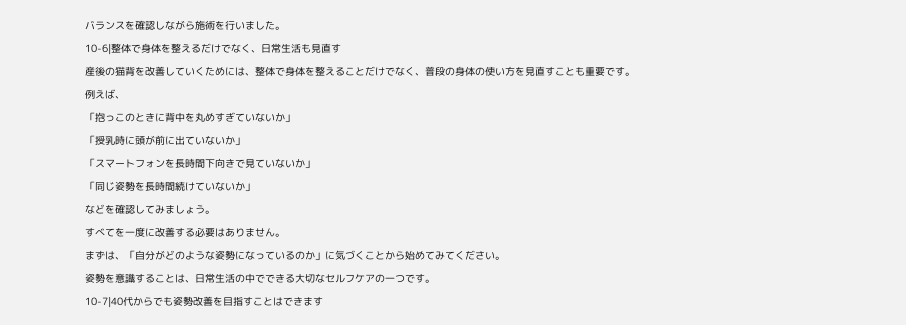バランスを確認しながら施術を行いました。
10-6|整体で身体を整えるだけでなく、日常生活も見直す
産後の猫背を改善していくためには、整体で身体を整えることだけでなく、普段の身体の使い方を見直すことも重要です。
例えば、
「抱っこのときに背中を丸めすぎていないか」
「授乳時に頭が前に出ていないか」
「スマートフォンを長時間下向きで見ていないか」
「同じ姿勢を長時間続けていないか」
などを確認してみましょう。
すべてを一度に改善する必要はありません。
まずは、「自分がどのような姿勢になっているのか」に気づくことから始めてみてください。
姿勢を意識することは、日常生活の中でできる大切なセルフケアの一つです。
10-7|40代からでも姿勢改善を目指すことはできます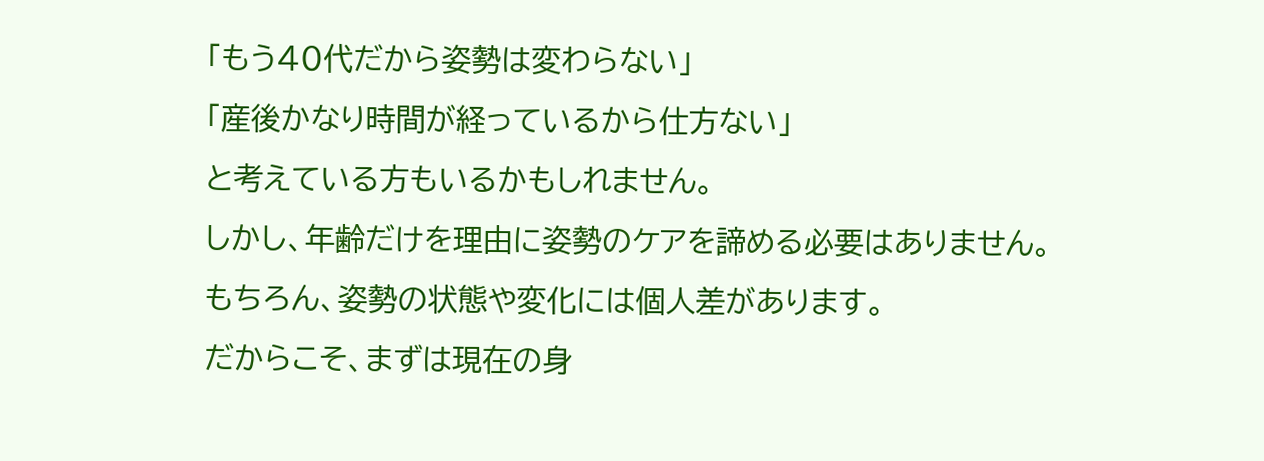「もう40代だから姿勢は変わらない」
「産後かなり時間が経っているから仕方ない」
と考えている方もいるかもしれません。
しかし、年齢だけを理由に姿勢のケアを諦める必要はありません。
もちろん、姿勢の状態や変化には個人差があります。
だからこそ、まずは現在の身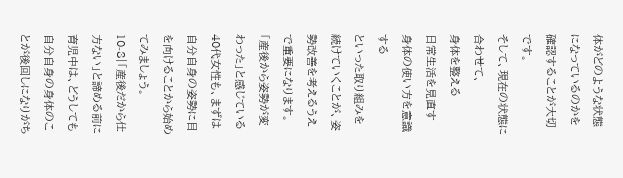体がどのような状態になっているのかを確認することが大切です。
そして、現在の状態に合わせて、
身体を整える
日常生活を見直す
身体の使い方を意識する
といった取り組みを続けていくことが、姿勢改善を考えるうえで重要になります。
「産後から姿勢が変わった」と感じている40代女性も、まずは自分自身の姿勢に目を向けることから始めてみましょう。
10-8|「産後だから仕方ない」と諦める前に
育児中は、どうしても自分自身の身体のことが後回しになりがち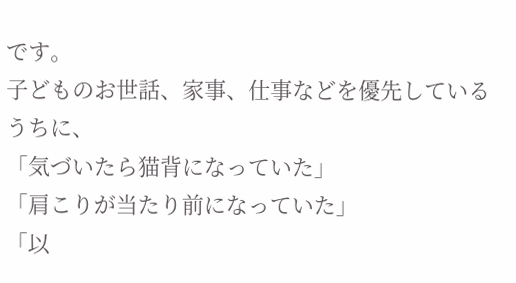です。
子どものお世話、家事、仕事などを優先しているうちに、
「気づいたら猫背になっていた」
「肩こりが当たり前になっていた」
「以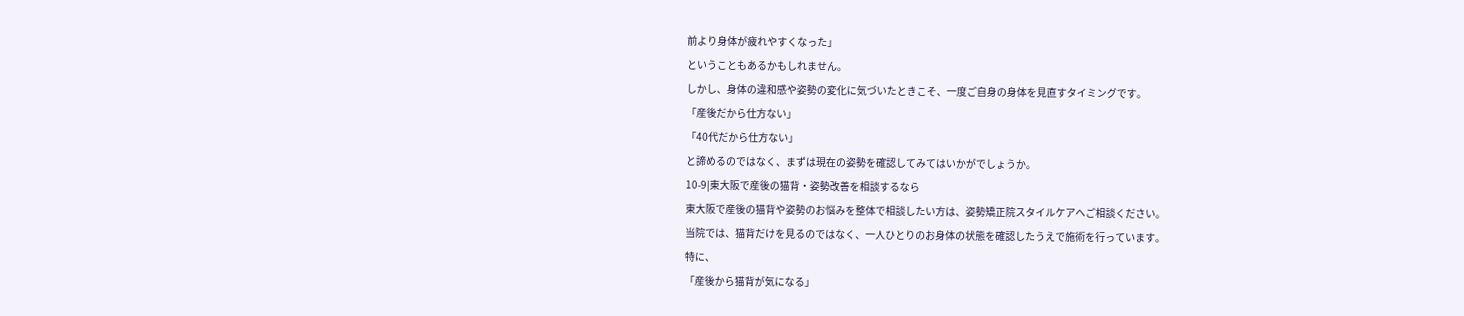前より身体が疲れやすくなった」
ということもあるかもしれません。
しかし、身体の違和感や姿勢の変化に気づいたときこそ、一度ご自身の身体を見直すタイミングです。
「産後だから仕方ない」
「40代だから仕方ない」
と諦めるのではなく、まずは現在の姿勢を確認してみてはいかがでしょうか。
10-9|東大阪で産後の猫背・姿勢改善を相談するなら
東大阪で産後の猫背や姿勢のお悩みを整体で相談したい方は、姿勢矯正院スタイルケアへご相談ください。
当院では、猫背だけを見るのではなく、一人ひとりのお身体の状態を確認したうえで施術を行っています。
特に、
「産後から猫背が気になる」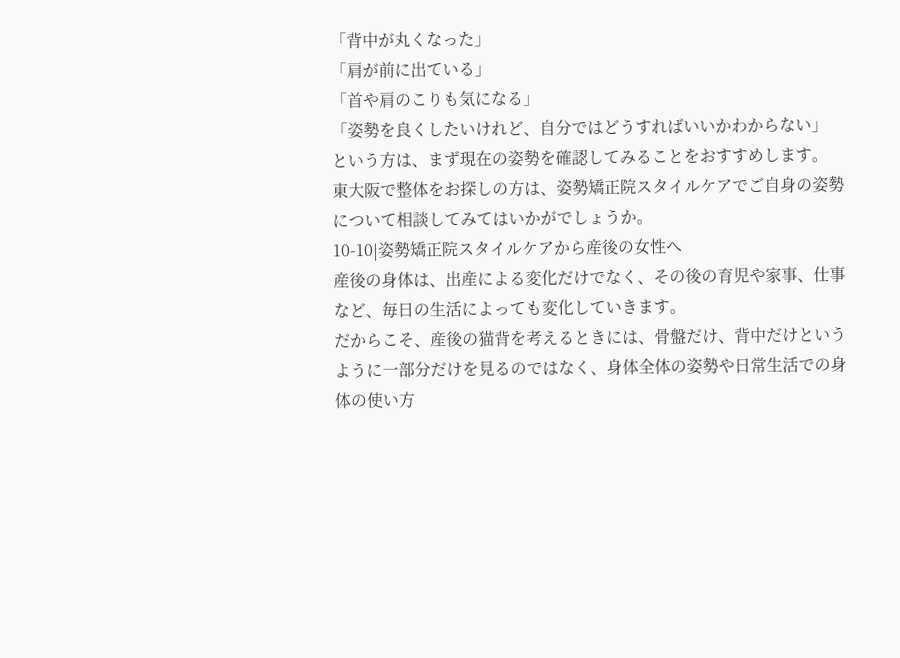「背中が丸くなった」
「肩が前に出ている」
「首や肩のこりも気になる」
「姿勢を良くしたいけれど、自分ではどうすればいいかわからない」
という方は、まず現在の姿勢を確認してみることをおすすめします。
東大阪で整体をお探しの方は、姿勢矯正院スタイルケアでご自身の姿勢について相談してみてはいかがでしょうか。
10-10|姿勢矯正院スタイルケアから産後の女性へ
産後の身体は、出産による変化だけでなく、その後の育児や家事、仕事など、毎日の生活によっても変化していきます。
だからこそ、産後の猫背を考えるときには、骨盤だけ、背中だけというように一部分だけを見るのではなく、身体全体の姿勢や日常生活での身体の使い方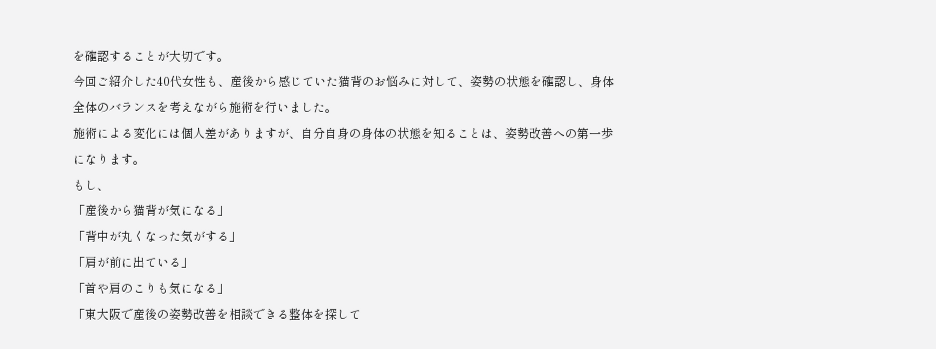を確認することが大切です。
今回ご紹介した40代女性も、産後から感じていた猫背のお悩みに対して、姿勢の状態を確認し、身体全体のバランスを考えながら施術を行いました。
施術による変化には個人差がありますが、自分自身の身体の状態を知ることは、姿勢改善への第一歩になります。
もし、
「産後から猫背が気になる」
「背中が丸くなった気がする」
「肩が前に出ている」
「首や肩のこりも気になる」
「東大阪で産後の姿勢改善を相談できる整体を探して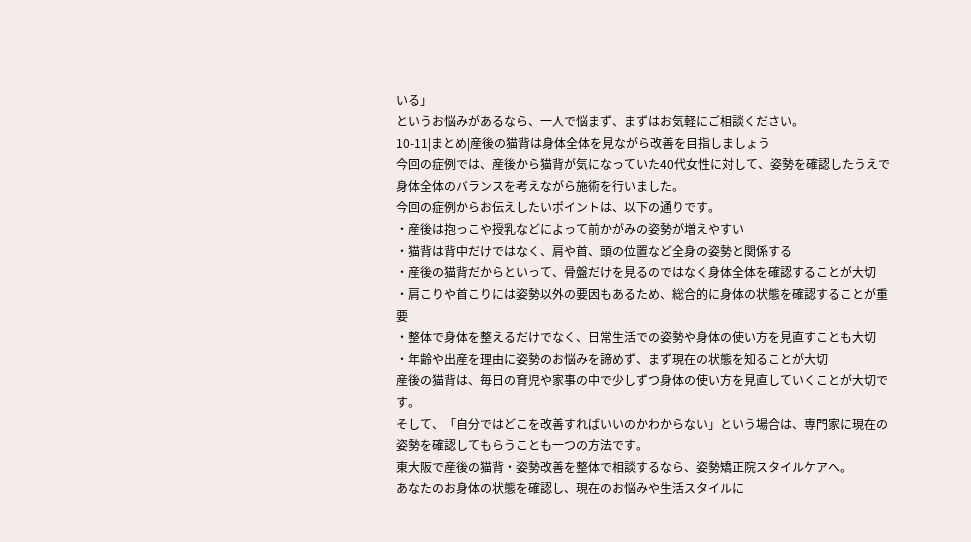いる」
というお悩みがあるなら、一人で悩まず、まずはお気軽にご相談ください。
10-11|まとめ|産後の猫背は身体全体を見ながら改善を目指しましょう
今回の症例では、産後から猫背が気になっていた40代女性に対して、姿勢を確認したうえで身体全体のバランスを考えながら施術を行いました。
今回の症例からお伝えしたいポイントは、以下の通りです。
・産後は抱っこや授乳などによって前かがみの姿勢が増えやすい
・猫背は背中だけではなく、肩や首、頭の位置など全身の姿勢と関係する
・産後の猫背だからといって、骨盤だけを見るのではなく身体全体を確認することが大切
・肩こりや首こりには姿勢以外の要因もあるため、総合的に身体の状態を確認することが重要
・整体で身体を整えるだけでなく、日常生活での姿勢や身体の使い方を見直すことも大切
・年齢や出産を理由に姿勢のお悩みを諦めず、まず現在の状態を知ることが大切
産後の猫背は、毎日の育児や家事の中で少しずつ身体の使い方を見直していくことが大切です。
そして、「自分ではどこを改善すればいいのかわからない」という場合は、専門家に現在の姿勢を確認してもらうことも一つの方法です。
東大阪で産後の猫背・姿勢改善を整体で相談するなら、姿勢矯正院スタイルケアへ。
あなたのお身体の状態を確認し、現在のお悩みや生活スタイルに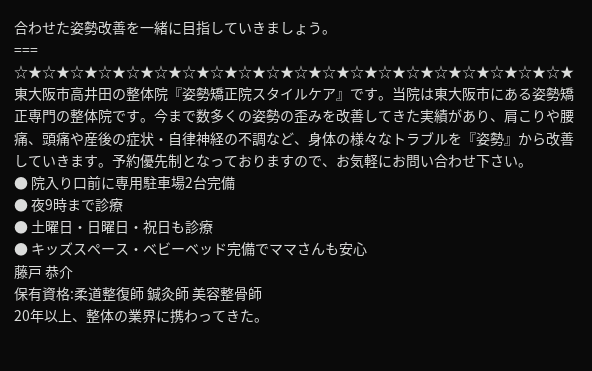合わせた姿勢改善を一緒に目指していきましょう。
===
☆★☆★☆★☆★☆★☆★☆★☆★☆★☆★☆★☆★☆★☆★☆★☆★☆★☆★☆★☆★
東大阪市高井田の整体院『姿勢矯正院スタイルケア』です。当院は東大阪市にある姿勢矯正専門の整体院です。今まで数多くの姿勢の歪みを改善してきた実績があり、肩こりや腰痛、頭痛や産後の症状・自律神経の不調など、身体の様々なトラブルを『姿勢』から改善していきます。予約優先制となっておりますので、お気軽にお問い合わせ下さい。
● 院入り口前に専用駐車場2台完備
● 夜9時まで診療
● 土曜日・日曜日・祝日も診療
● キッズスペース・ベビーベッド完備でママさんも安心
藤戸 恭介
保有資格:柔道整復師 鍼灸師 美容整骨師
20年以上、整体の業界に携わってきた。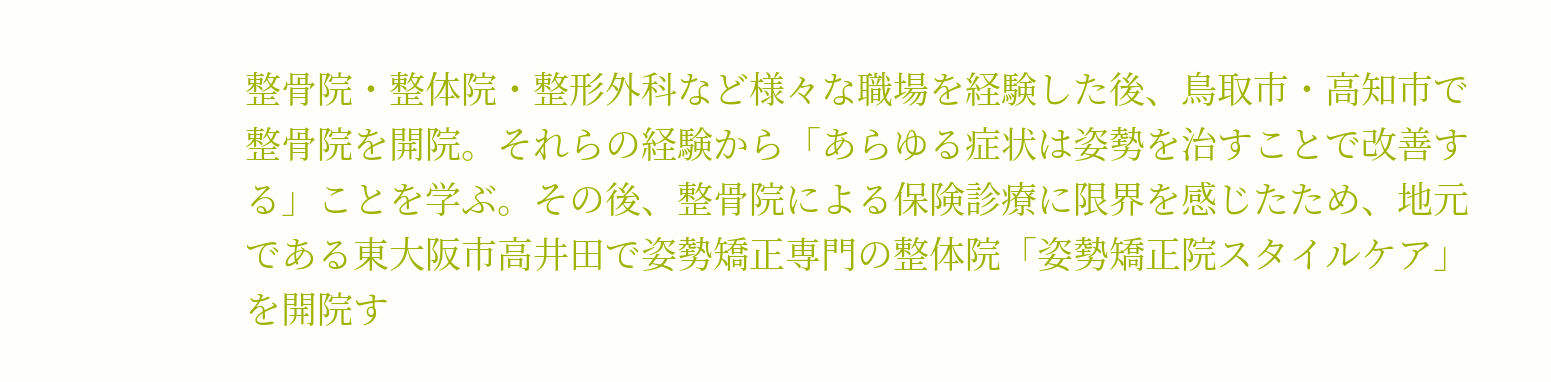整骨院・整体院・整形外科など様々な職場を経験した後、鳥取市・高知市で整骨院を開院。それらの経験から「あらゆる症状は姿勢を治すことで改善する」ことを学ぶ。その後、整骨院による保険診療に限界を感じたため、地元である東大阪市高井田で姿勢矯正専門の整体院「姿勢矯正院スタイルケア」を開院す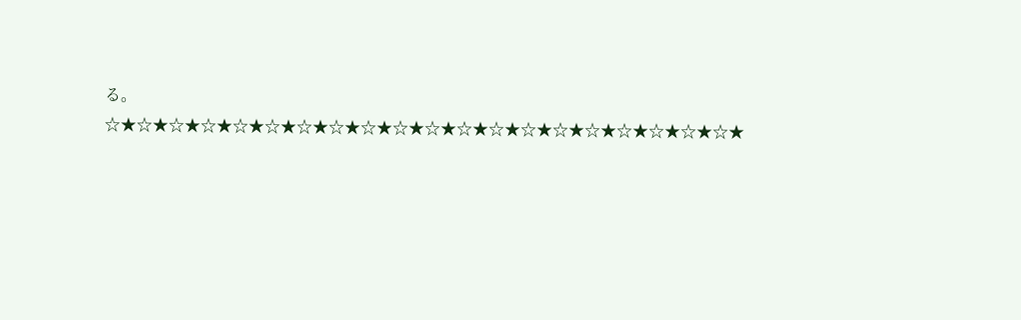る。
☆★☆★☆★☆★☆★☆★☆★☆★☆★☆★☆★☆★☆★☆★☆★☆★☆★☆★☆★☆★